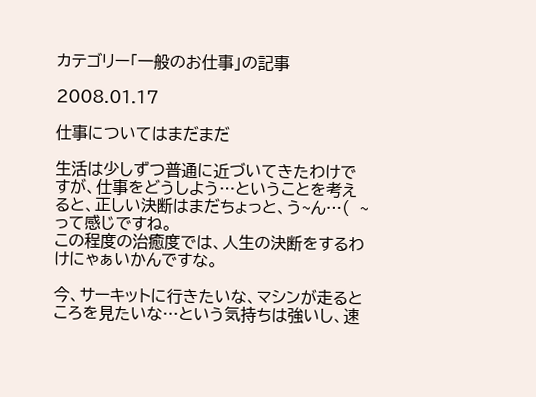カテゴリー「一般のお仕事」の記事

2008.01.17

仕事についてはまだまだ

生活は少しずつ普通に近づいてきたわけですが、仕事をどうしよう…ということを考えると、正しい決断はまだちょっと、う~ん…(  ~ って感じですね。
この程度の治癒度では、人生の決断をするわけにゃぁいかんですな。

今、サーキットに行きたいな、マシンが走るところを見たいな…という気持ちは強いし、速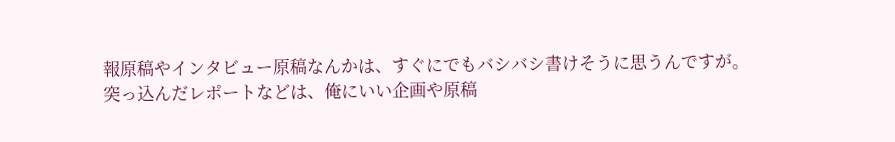報原稿やインタビュー原稿なんかは、すぐにでもバシバシ書けそうに思うんですが。
突っ込んだレポートなどは、俺にいい企画や原稿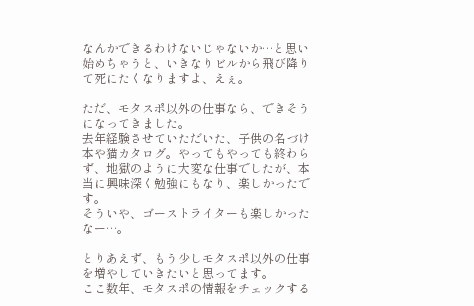なんかできるわけないじゃないか…と思い始めちゃうと、いきなりビルから飛び降りて死にたくなりますよ、えぇ。

ただ、モタスポ以外の仕事なら、できそうになってきました。
去年経験させていただいた、子供の名づけ本や猫カタログ。やってもやっても終わらず、地獄のように大変な仕事でしたが、本当に興味深く勉強にもなり、楽しかったです。
そういや、ゴーストライターも楽しかったなー…。

とりあえず、もう少しモタスポ以外の仕事を増やしていきたいと思ってます。
ここ数年、モタスポの情報をチェックする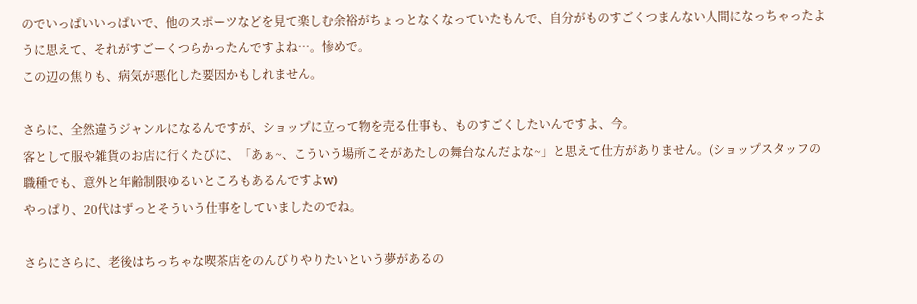のでいっぱいいっぱいで、他のスポーツなどを見て楽しむ余裕がちょっとなくなっていたもんで、自分がものすごくつまんない人間になっちゃったように思えて、それがすごーくつらかったんですよね…。惨めで。
この辺の焦りも、病気が悪化した要因かもしれません。

さらに、全然違うジャンルになるんですが、ショップに立って物を売る仕事も、ものすごくしたいんですよ、今。
客として服や雑貨のお店に行くたびに、「あぁ~、こういう場所こそがあたしの舞台なんだよな~」と思えて仕方がありません。(ショップスタッフの職種でも、意外と年齢制限ゆるいところもあるんですよw)
やっぱり、20代はずっとそういう仕事をしていましたのでね。

さらにさらに、老後はちっちゃな喫茶店をのんびりやりたいという夢があるの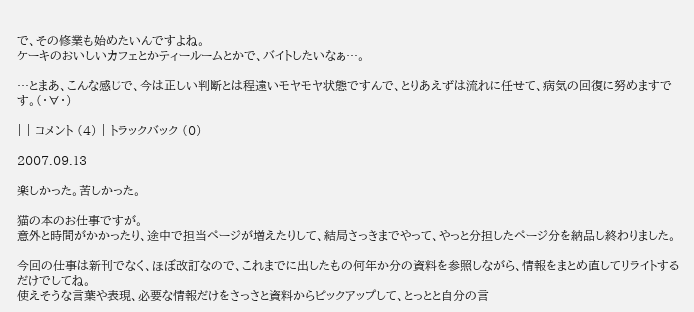で、その修業も始めたいんですよね。
ケーキのおいしいカフェとかティールームとかで、バイトしたいなぁ…。

…とまあ、こんな感じで、今は正しい判断とは程遠いモヤモヤ状態ですんで、とりあえずは流れに任せて、病気の回復に努めますです。(・∀・)

| | コメント (4) | トラックバック (0)

2007.09.13

楽しかった。苦しかった。

猫の本のお仕事ですが。
意外と時間がかかったり、途中で担当ページが増えたりして、結局さっきまでやって、やっと分担したページ分を納品し終わりました。

今回の仕事は新刊でなく、ほぼ改訂なので、これまでに出したもの何年か分の資料を参照しながら、情報をまとめ直してリライトするだけでしてね。
使えそうな言葉や表現、必要な情報だけをさっさと資料からピックアップして、とっとと自分の言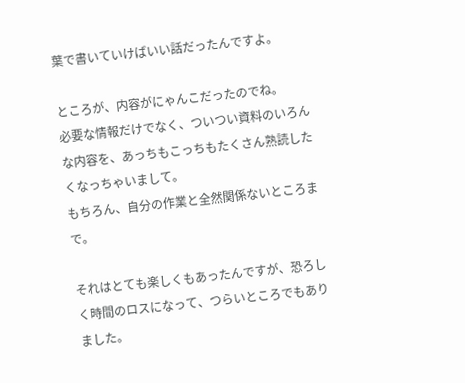葉で書いていけばいい話だったんですよ。

ところが、内容がにゃんこだったのでね。
必要な情報だけでなく、ついつい資料のいろんな内容を、あっちもこっちもたくさん熟読したくなっちゃいまして。
もちろん、自分の作業と全然関係ないところまで。

それはとても楽しくもあったんですが、恐ろしく時間のロスになって、つらいところでもありました。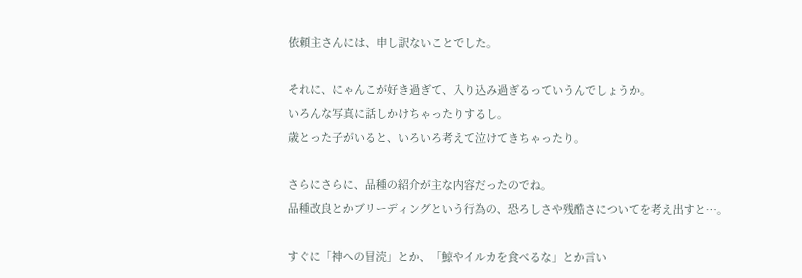依頼主さんには、申し訳ないことでした。

それに、にゃんこが好き過ぎて、入り込み過ぎるっていうんでしょうか。
いろんな写真に話しかけちゃったりするし。
歳とった子がいると、いろいろ考えて泣けてきちゃったり。

さらにさらに、品種の紹介が主な内容だったのでね。
品種改良とかブリーディングという行為の、恐ろしさや残酷さについてを考え出すと…。

すぐに「神への冒涜」とか、「鯨やイルカを食べるな」とか言い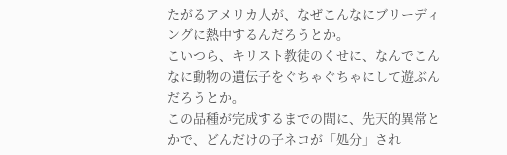たがるアメリカ人が、なぜこんなにブリーディングに熱中するんだろうとか。
こいつら、キリスト教徒のくせに、なんでこんなに動物の遺伝子をぐちゃぐちゃにして遊ぶんだろうとか。
この品種が完成するまでの間に、先天的異常とかで、どんだけの子ネコが「処分」され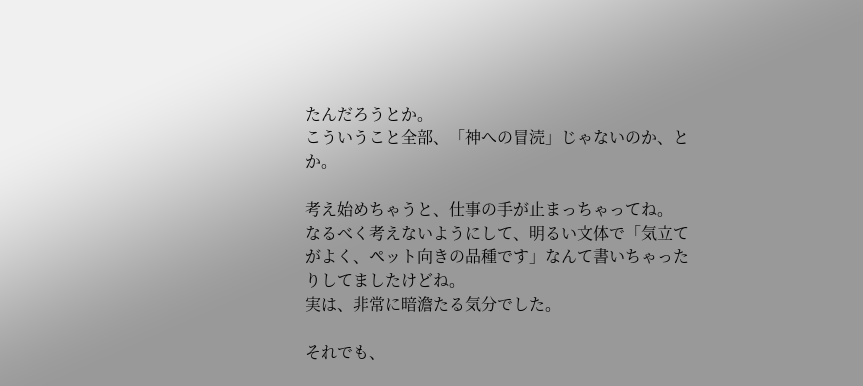たんだろうとか。
こういうこと全部、「神への冒涜」じゃないのか、とか。

考え始めちゃうと、仕事の手が止まっちゃってね。
なるべく考えないようにして、明るい文体で「気立てがよく、ペット向きの品種です」なんて書いちゃったりしてましたけどね。
実は、非常に暗澹たる気分でした。

それでも、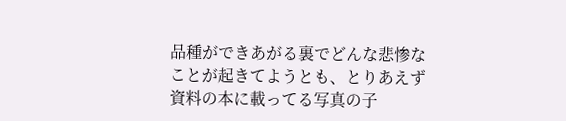品種ができあがる裏でどんな悲惨なことが起きてようとも、とりあえず資料の本に載ってる写真の子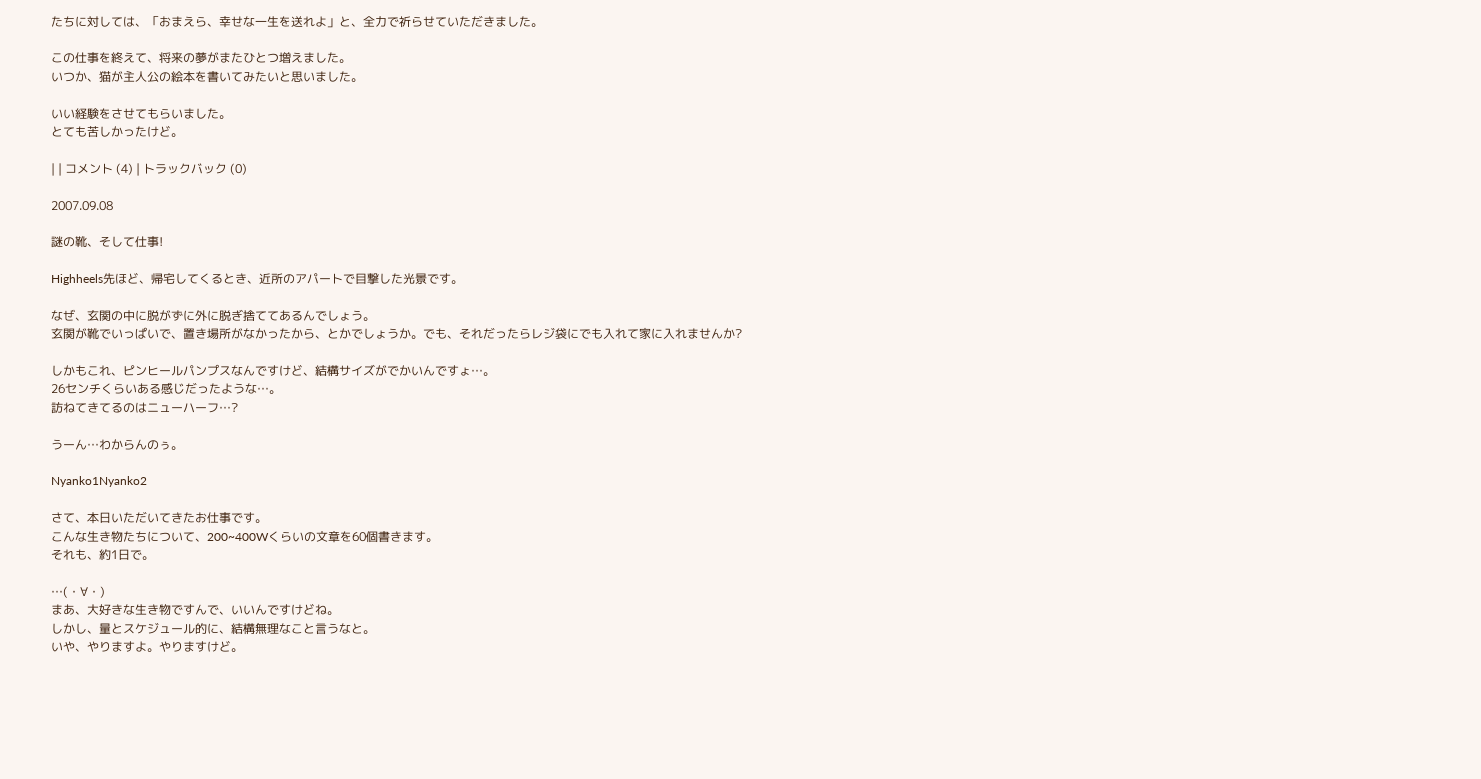たちに対しては、「おまえら、幸せな一生を送れよ」と、全力で祈らせていただきました。

この仕事を終えて、将来の夢がまたひとつ増えました。
いつか、猫が主人公の絵本を書いてみたいと思いました。

いい経験をさせてもらいました。
とても苦しかったけど。

| | コメント (4) | トラックバック (0)

2007.09.08

謎の靴、そして仕事!

Highheels先ほど、帰宅してくるとき、近所のアパートで目撃した光景です。

なぜ、玄関の中に脱がずに外に脱ぎ捨ててあるんでしょう。
玄関が靴でいっぱいで、置き場所がなかったから、とかでしょうか。でも、それだったらレジ袋にでも入れて家に入れませんか?

しかもこれ、ピンヒールパンプスなんですけど、結構サイズがでかいんですょ…。
26センチくらいある感じだったような…。
訪ねてきてるのはニューハーフ…?

うーん…わからんのぅ。

Nyanko1Nyanko2

さて、本日いただいてきたお仕事です。
こんな生き物たちについて、200~400Wくらいの文章を60個書きます。
それも、約1日で。

…(・∀・)
まあ、大好きな生き物ですんで、いいんですけどね。
しかし、量とスケジュール的に、結構無理なこと言うなと。
いや、やりますよ。やりますけど。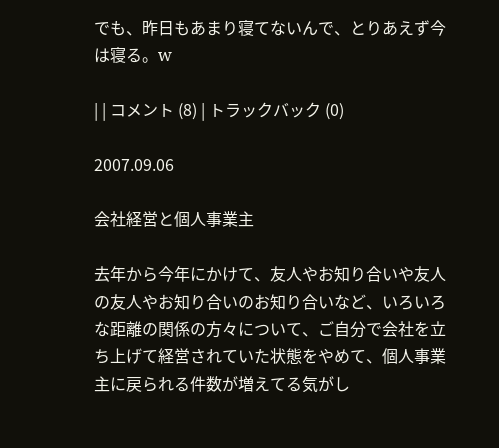でも、昨日もあまり寝てないんで、とりあえず今は寝る。w

| | コメント (8) | トラックバック (0)

2007.09.06

会社経営と個人事業主

去年から今年にかけて、友人やお知り合いや友人の友人やお知り合いのお知り合いなど、いろいろな距離の関係の方々について、ご自分で会社を立ち上げて経営されていた状態をやめて、個人事業主に戻られる件数が増えてる気がし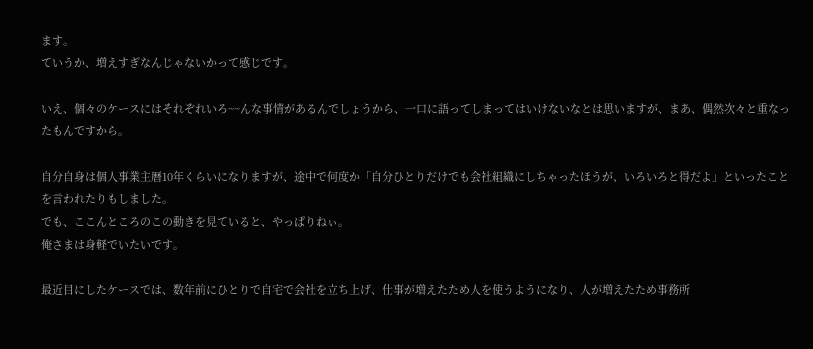ます。
ていうか、増えすぎなんじゃないかって感じです。

いえ、個々のケースにはそれぞれいろ~~んな事情があるんでしょうから、一口に語ってしまってはいけないなとは思いますが、まあ、偶然次々と重なったもんですから。

自分自身は個人事業主暦10年くらいになりますが、途中で何度か「自分ひとりだけでも会社組織にしちゃったほうが、いろいろと得だよ」といったことを言われたりもしました。
でも、ここんところのこの動きを見ていると、やっぱりねぃ。
俺さまは身軽でいたいです。

最近目にしたケースでは、数年前にひとりで自宅で会社を立ち上げ、仕事が増えたため人を使うようになり、人が増えたため事務所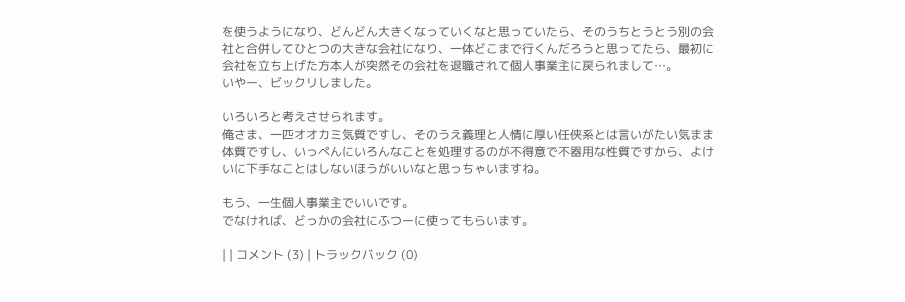を使うようになり、どんどん大きくなっていくなと思っていたら、そのうちとうとう別の会社と合併してひとつの大きな会社になり、一体どこまで行くんだろうと思ってたら、最初に会社を立ち上げた方本人が突然その会社を退職されて個人事業主に戻られまして…。
いやー、ビックリしました。

いろいろと考えさせられます。
俺さま、一匹オオカミ気質ですし、そのうえ義理と人情に厚い任侠系とは言いがたい気まま体質ですし、いっぺんにいろんなことを処理するのが不得意で不器用な性質ですから、よけいに下手なことはしないほうがいいなと思っちゃいますね。

もう、一生個人事業主でいいです。
でなければ、どっかの会社にふつーに使ってもらいます。

| | コメント (3) | トラックバック (0)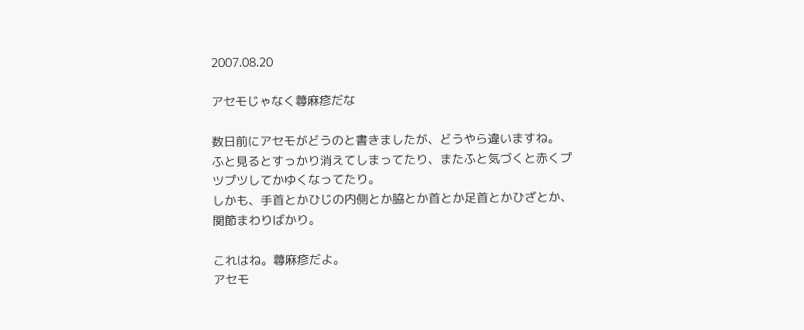2007.08.20

アセモじゃなく蕁麻疹だな

数日前にアセモがどうのと書きましたが、どうやら違いますね。
ふと見るとすっかり消えてしまってたり、またふと気づくと赤くプツプツしてかゆくなってたり。
しかも、手首とかひじの内側とか脇とか首とか足首とかひざとか、関節まわりばかり。

これはね。蕁麻疹だよ。
アセモ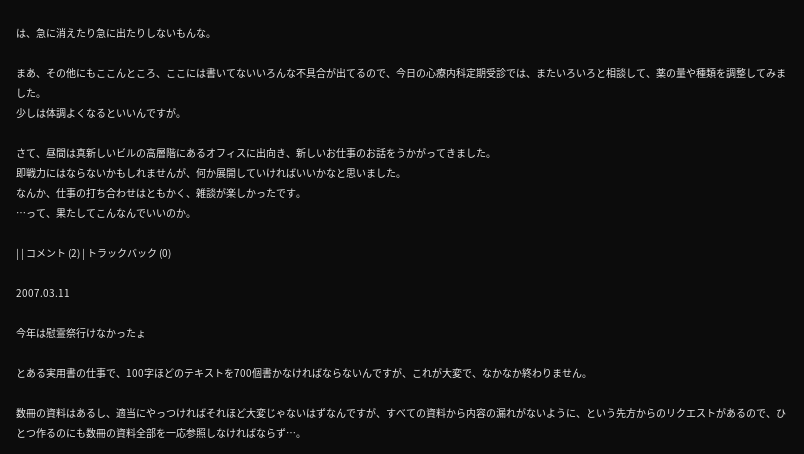は、急に消えたり急に出たりしないもんな。

まあ、その他にもここんところ、ここには書いてないいろんな不具合が出てるので、今日の心療内科定期受診では、またいろいろと相談して、薬の量や種類を調整してみました。
少しは体調よくなるといいんですが。

さて、昼間は真新しいビルの高層階にあるオフィスに出向き、新しいお仕事のお話をうかがってきました。
即戦力にはならないかもしれませんが、何か展開していければいいかなと思いました。
なんか、仕事の打ち合わせはともかく、雑談が楽しかったです。
…って、果たしてこんなんでいいのか。

| | コメント (2) | トラックバック (0)

2007.03.11

今年は慰霊祭行けなかったょ

とある実用書の仕事で、100字ほどのテキストを700個書かなければならないんですが、これが大変で、なかなか終わりません。

数冊の資料はあるし、適当にやっつければそれほど大変じゃないはずなんですが、すべての資料から内容の漏れがないように、という先方からのリクエストがあるので、ひとつ作るのにも数冊の資料全部を一応参照しなければならず…。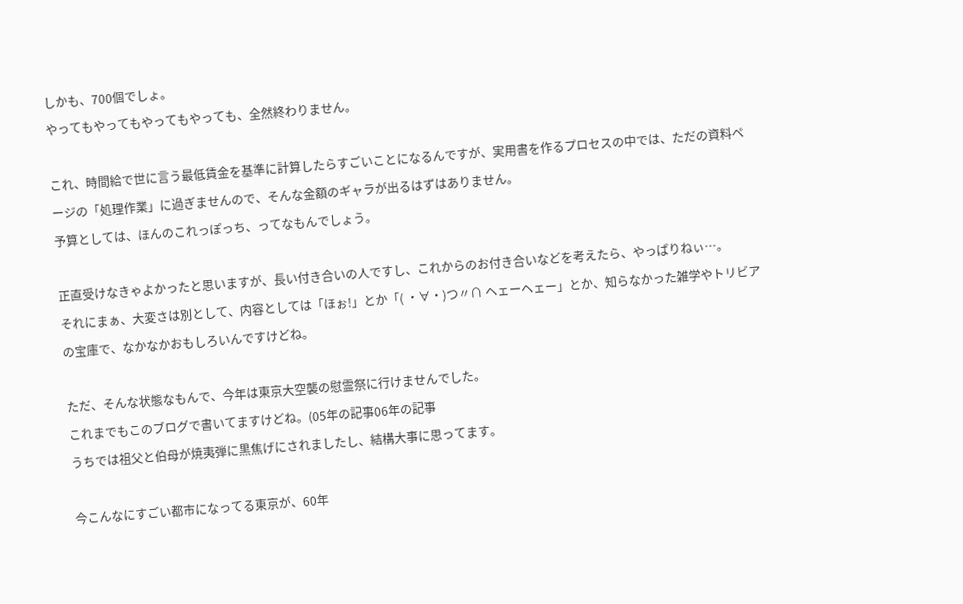しかも、700個でしょ。
やってもやってもやってもやっても、全然終わりません。

これ、時間給で世に言う最低賃金を基準に計算したらすごいことになるんですが、実用書を作るプロセスの中では、ただの資料ページの「処理作業」に過ぎませんので、そんな金額のギャラが出るはずはありません。
予算としては、ほんのこれっぽっち、ってなもんでしょう。

正直受けなきゃよかったと思いますが、長い付き合いの人ですし、これからのお付き合いなどを考えたら、やっぱりねぃ…。
それにまぁ、大変さは別として、内容としては「ほぉ!」とか「( ・∀・)つ〃∩ ヘェーヘェー」とか、知らなかった雑学やトリビアの宝庫で、なかなかおもしろいんですけどね。

ただ、そんな状態なもんで、今年は東京大空襲の慰霊祭に行けませんでした。
これまでもこのブログで書いてますけどね。(05年の記事06年の記事
うちでは祖父と伯母が焼夷弾に黒焦げにされましたし、結構大事に思ってます。

今こんなにすごい都市になってる東京が、60年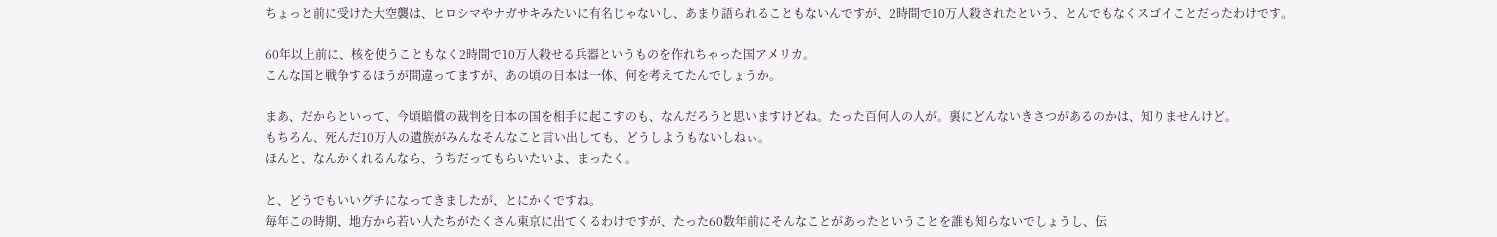ちょっと前に受けた大空襲は、ヒロシマやナガサキみたいに有名じゃないし、あまり語られることもないんですが、2時間で10万人殺されたという、とんでもなくスゴイことだったわけです。

60年以上前に、核を使うこともなく2時間で10万人殺せる兵器というものを作れちゃった国アメリカ。
こんな国と戦争するほうが間違ってますが、あの頃の日本は一体、何を考えてたんでしょうか。

まあ、だからといって、今頃賠償の裁判を日本の国を相手に起こすのも、なんだろうと思いますけどね。たった百何人の人が。裏にどんないきさつがあるのかは、知りませんけど。
もちろん、死んだ10万人の遺族がみんなそんなこと言い出しても、どうしようもないしねぃ。
ほんと、なんかくれるんなら、うちだってもらいたいよ、まったく。

と、どうでもいいグチになってきましたが、とにかくですね。
毎年この時期、地方から若い人たちがたくさん東京に出てくるわけですが、たった60数年前にそんなことがあったということを誰も知らないでしょうし、伝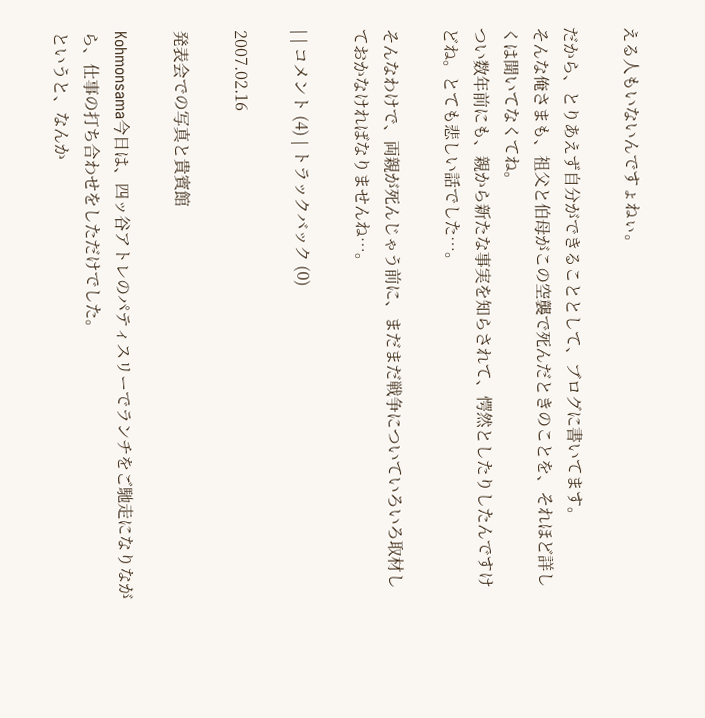える人もいないんですょねぃ。

だから、とりあえず自分ができることとして、ブログに書いてます。
そんな俺さまも、祖父と伯母がこの空襲で死んだときのことを、それほど詳しくは聞いてなくてね。
つい数年前にも、親から新たな事実を知らされて、愕然としたりしたんですけどね。とても悲しい話でした…。

そんなわけで、両親が死んじゃう前に、まだまだ戦争についていろいろ取材しておかなければなりませんね…。

| | コメント (4) | トラックバック (0)

2007.02.16

発表会での写真と貴賓館

Kohmonsama今日は、四ッ谷アトレのパティスリーでランチをご馳走になりながら、仕事の打ち合わせをしただけでした。
というと、なんか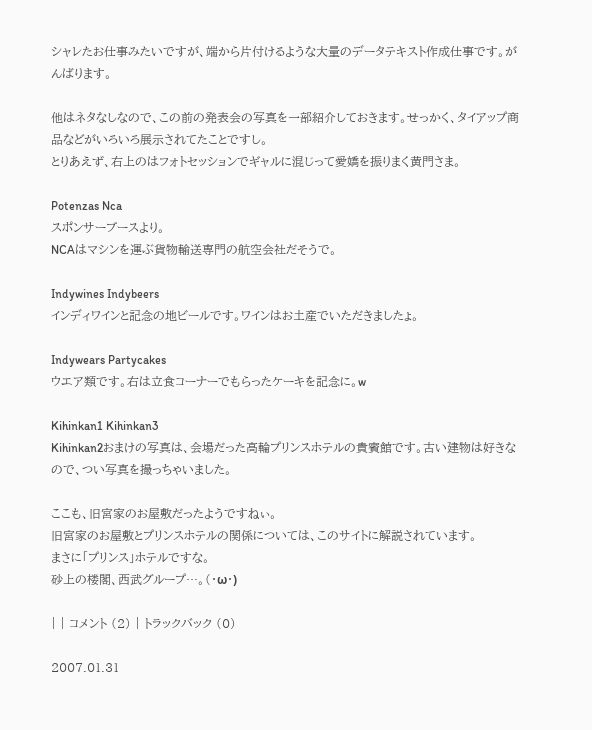シャレたお仕事みたいですが、端から片付けるような大量のデータテキスト作成仕事です。がんばります。

他はネタなしなので、この前の発表会の写真を一部紹介しておきます。せっかく、タイアップ商品などがいろいろ展示されてたことですし。
とりあえず、右上のはフォトセッションでギャルに混じって愛嬌を振りまく黄門さま。

Potenzas Nca
スポンサーブースより。
NCAはマシンを運ぶ貨物輸送専門の航空会社だそうで。

Indywines Indybeers
インディワインと記念の地ビールです。ワインはお土産でいただきましたょ。

Indywears Partycakes
ウエア類です。右は立食コーナーでもらったケーキを記念に。w

Kihinkan1 Kihinkan3
Kihinkan2おまけの写真は、会場だった高輪プリンスホテルの貴賓館です。古い建物は好きなので、つい写真を撮っちゃいました。

ここも、旧宮家のお屋敷だったようですねぃ。
旧宮家のお屋敷とプリンスホテルの関係については、このサイトに解説されています。
まさに「プリンス」ホテルですな。
砂上の楼閣、西武グループ…。(・ω・)

| | コメント (2) | トラックバック (0)

2007.01.31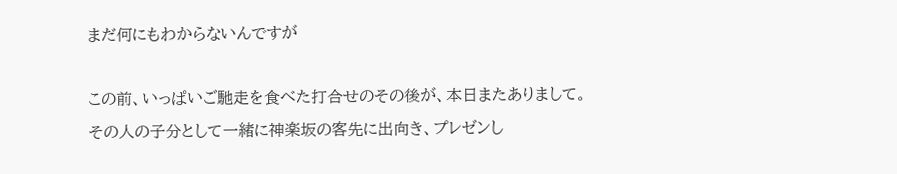まだ何にもわからないんですが

この前、いっぱいご馳走を食べた打合せのその後が、本日またありまして。
その人の子分として一緒に神楽坂の客先に出向き、プレゼンし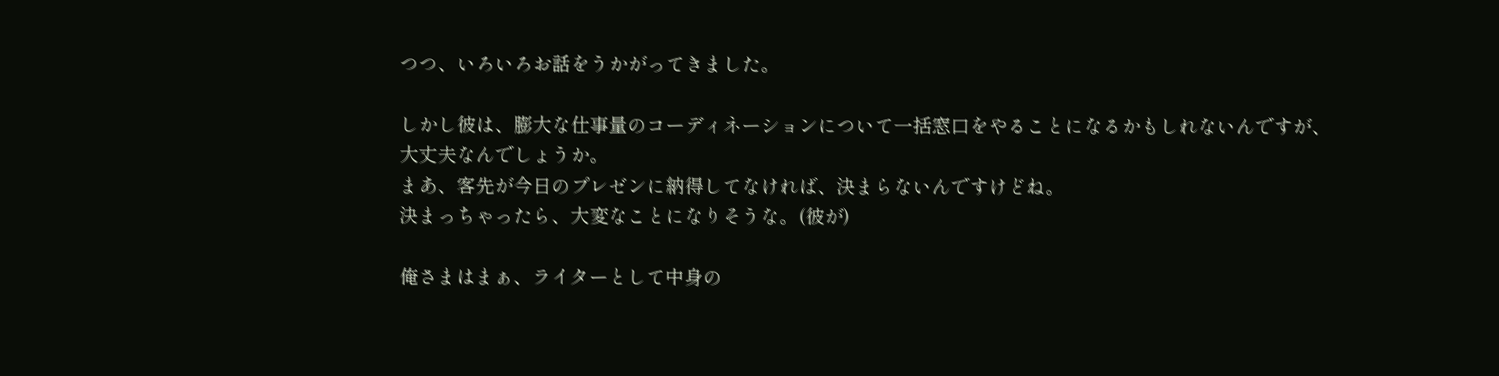つつ、いろいろお話をうかがってきました。

しかし彼は、膨大な仕事量のコーディネーションについて一括窓口をやることになるかもしれないんですが、大丈夫なんでしょうか。
まあ、客先が今日のプレゼンに納得してなければ、決まらないんですけどね。
決まっちゃったら、大変なことになりそうな。(彼が)

俺さまはまぁ、ライターとして中身の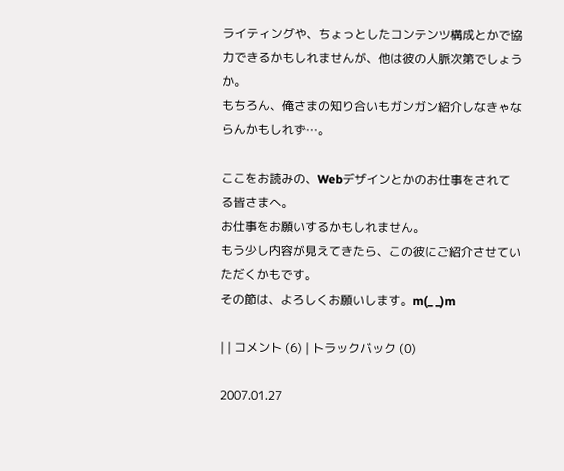ライティングや、ちょっとしたコンテンツ構成とかで協力できるかもしれませんが、他は彼の人脈次第でしょうか。
もちろん、俺さまの知り合いもガンガン紹介しなきゃならんかもしれず…。

ここをお読みの、Webデザインとかのお仕事をされてる皆さまへ。
お仕事をお願いするかもしれません。
もう少し内容が見えてきたら、この彼にご紹介させていただくかもです。
その節は、よろしくお願いします。m(_ _)m

| | コメント (6) | トラックバック (0)

2007.01.27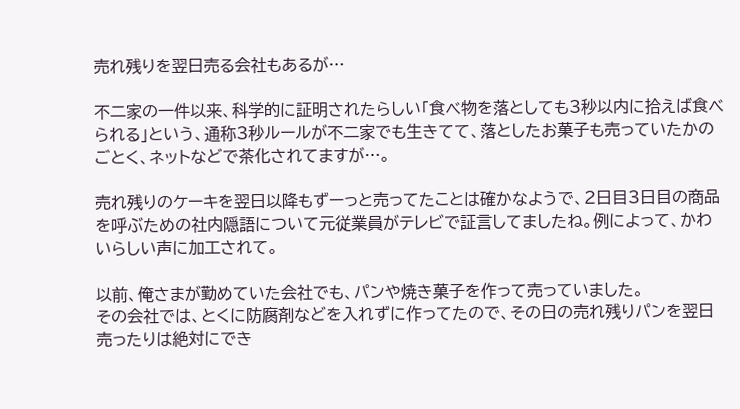売れ残りを翌日売る会社もあるが…

不二家の一件以来、科学的に証明されたらしい「食べ物を落としても3秒以内に拾えば食べられる」という、通称3秒ルールが不二家でも生きてて、落としたお菓子も売っていたかのごとく、ネットなどで茶化されてますが…。

売れ残りのケーキを翌日以降もずーっと売ってたことは確かなようで、2日目3日目の商品を呼ぶための社内隠語について元従業員がテレビで証言してましたね。例によって、かわいらしい声に加工されて。

以前、俺さまが勤めていた会社でも、パンや焼き菓子を作って売っていました。
その会社では、とくに防腐剤などを入れずに作ってたので、その日の売れ残りパンを翌日売ったりは絶対にでき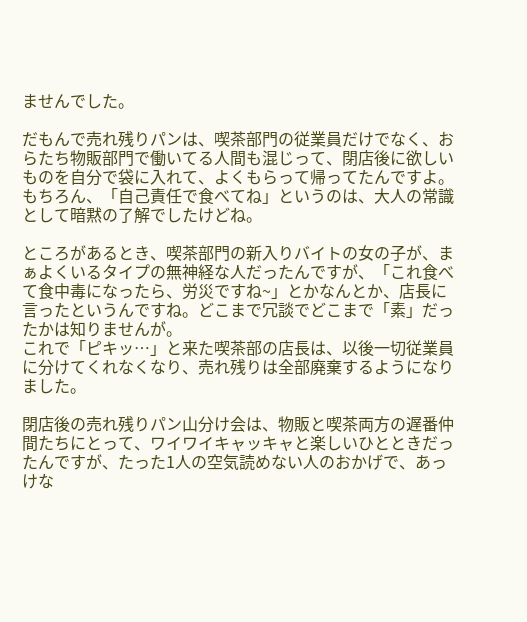ませんでした。

だもんで売れ残りパンは、喫茶部門の従業員だけでなく、おらたち物販部門で働いてる人間も混じって、閉店後に欲しいものを自分で袋に入れて、よくもらって帰ってたんですよ。
もちろん、「自己責任で食べてね」というのは、大人の常識として暗黙の了解でしたけどね。

ところがあるとき、喫茶部門の新入りバイトの女の子が、まぁよくいるタイプの無神経な人だったんですが、「これ食べて食中毒になったら、労災ですね~」とかなんとか、店長に言ったというんですね。どこまで冗談でどこまで「素」だったかは知りませんが。
これで「ピキッ…」と来た喫茶部の店長は、以後一切従業員に分けてくれなくなり、売れ残りは全部廃棄するようになりました。

閉店後の売れ残りパン山分け会は、物販と喫茶両方の遅番仲間たちにとって、ワイワイキャッキャと楽しいひとときだったんですが、たった1人の空気読めない人のおかげで、あっけな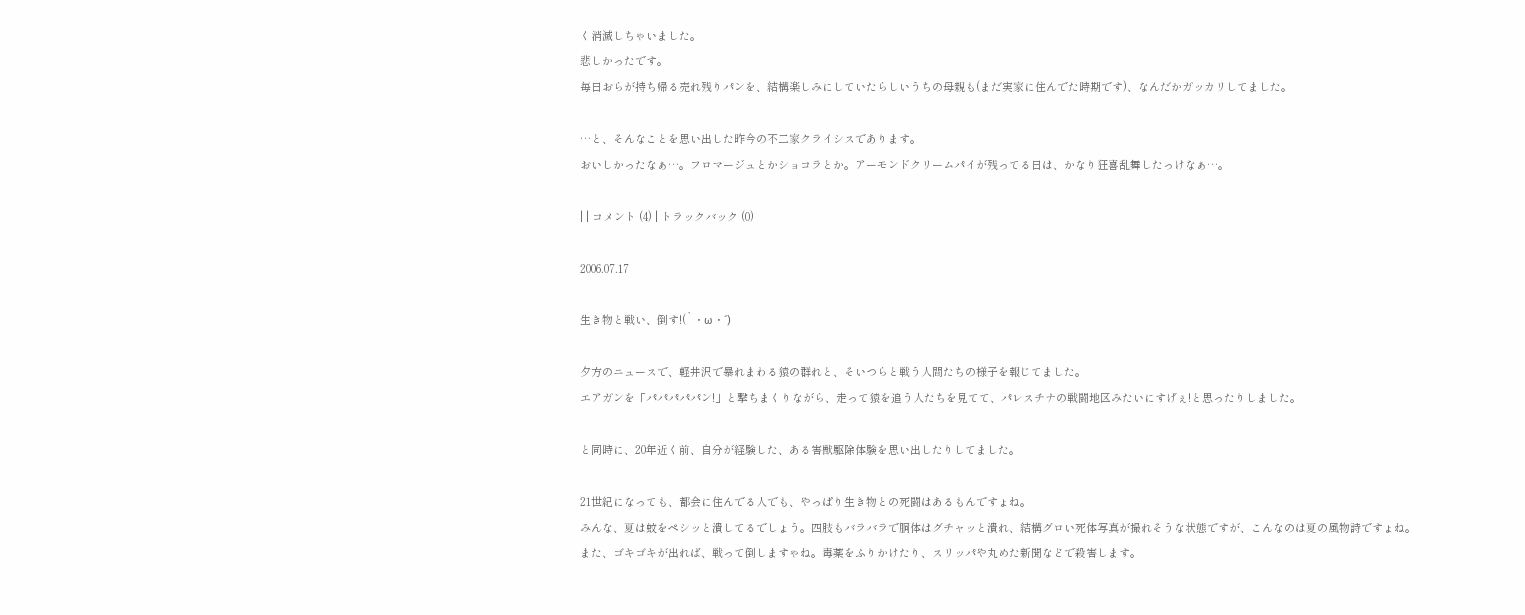く消滅しちゃいました。
悲しかったです。
毎日おらが持ち帰る売れ残りパンを、結構楽しみにしていたらしいうちの母親も(まだ実家に住んでた時期です)、なんだかガッカリしてました。

…と、そんなことを思い出した昨今の不二家クライシスであります。
おいしかったなぁ…。フロマージュとかショコラとか。アーモンドクリームパイが残ってる日は、かなり狂喜乱舞したっけなぁ…。

| | コメント (4) | トラックバック (0)

2006.07.17

生き物と戦い、倒す!(`・ω・´)

夕方のニュースで、軽井沢で暴れまわる猿の群れと、そいつらと戦う人間たちの様子を報じてました。
エアガンを「パパパパパン!」と撃ちまくりながら、走って猿を追う人たちを見てて、パレスチナの戦闘地区みたいにすげぇ!と思ったりしました。

と同時に、20年近く前、自分が経験した、ある害獣駆除体験を思い出したりしてました。

21世紀になっても、都会に住んでる人でも、やっぱり生き物との死闘はあるもんですょね。
みんな、夏は蚊をペシッと潰してるでしょう。四肢もバラバラで胴体はグチャッと潰れ、結構グロい死体写真が撮れそうな状態ですが、こんなのは夏の風物詩ですょね。
また、ゴキゴキが出れば、戦って倒しますゃね。毒薬をふりかけたり、スリッパや丸めた新聞などで殺害します。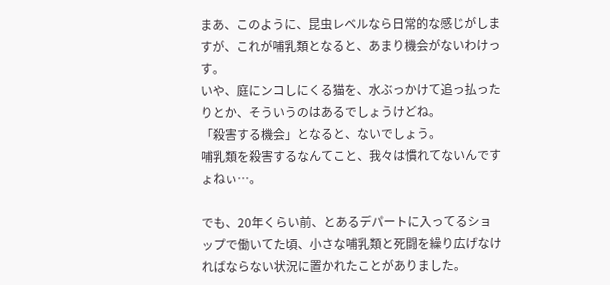まあ、このように、昆虫レベルなら日常的な感じがしますが、これが哺乳類となると、あまり機会がないわけっす。
いや、庭にンコしにくる猫を、水ぶっかけて追っ払ったりとか、そういうのはあるでしょうけどね。
「殺害する機会」となると、ないでしょう。
哺乳類を殺害するなんてこと、我々は慣れてないんですょねぃ…。

でも、20年くらい前、とあるデパートに入ってるショップで働いてた頃、小さな哺乳類と死闘を繰り広げなければならない状況に置かれたことがありました。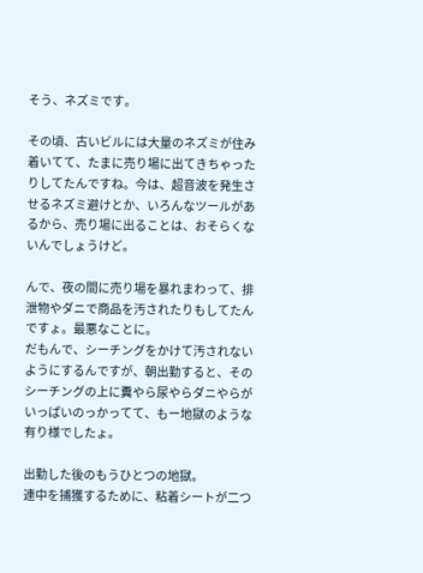そう、ネズミです。

その頃、古いビルには大量のネズミが住み着いてて、たまに売り場に出てきちゃったりしてたんですね。今は、超音波を発生させるネズミ避けとか、いろんなツールがあるから、売り場に出ることは、おそらくないんでしょうけど。

んで、夜の間に売り場を暴れまわって、排泄物やダニで商品を汚されたりもしてたんですょ。最悪なことに。
だもんで、シーチングをかけて汚されないようにするんですが、朝出勤すると、そのシーチングの上に糞やら尿やらダニやらがいっぱいのっかってて、もー地獄のような有り様でしたょ。

出勤した後のもうひとつの地獄。
連中を捕獲するために、粘着シートが二つ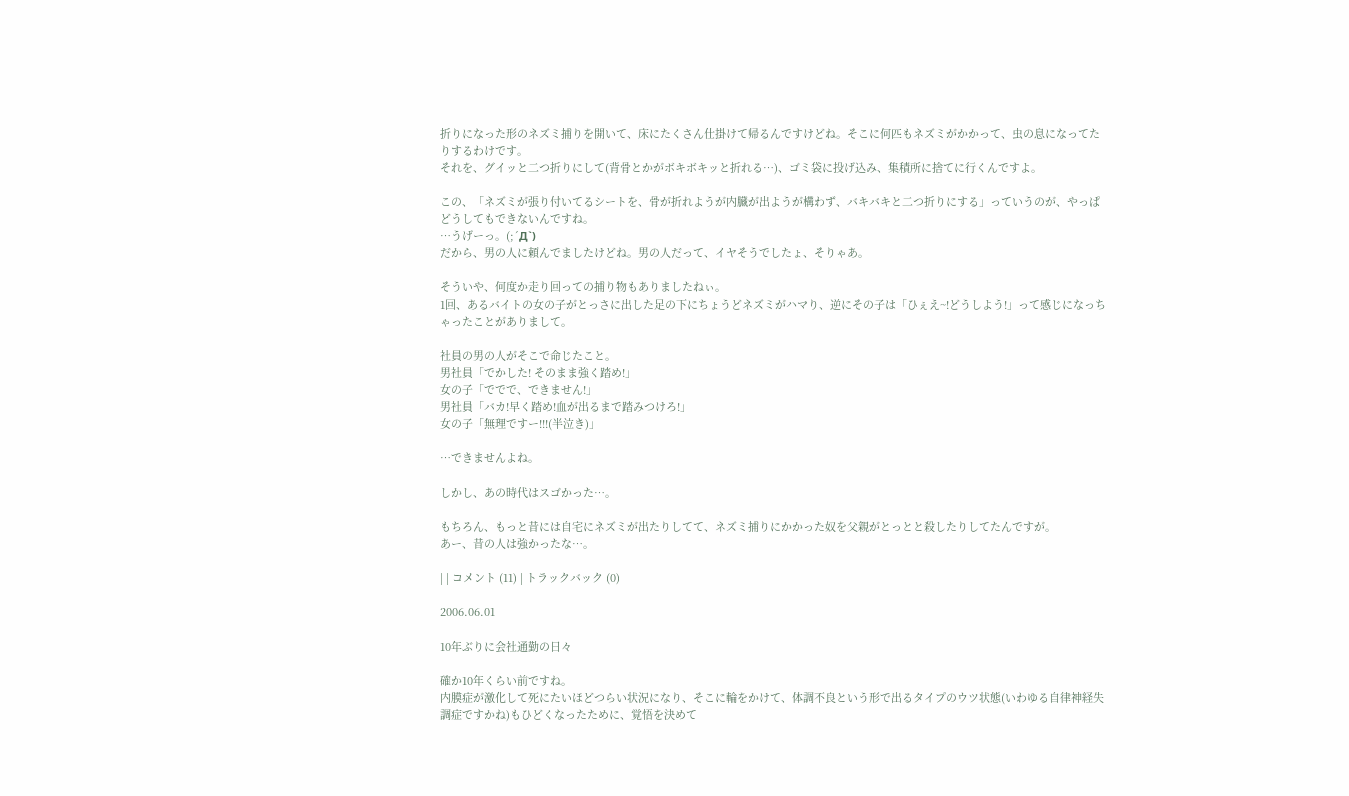折りになった形のネズミ捕りを開いて、床にたくさん仕掛けて帰るんですけどね。そこに何匹もネズミがかかって、虫の息になってたりするわけです。
それを、グイッと二つ折りにして(背骨とかがボキボキッと折れる…)、ゴミ袋に投げ込み、集積所に捨てに行くんですよ。

この、「ネズミが張り付いてるシートを、骨が折れようが内臓が出ようが構わず、バキバキと二つ折りにする」っていうのが、やっぱどうしてもできないんですね。
…うげーっ。(;´Д`)
だから、男の人に頼んでましたけどね。男の人だって、イヤそうでしたょ、そりゃあ。

そういや、何度か走り回っての捕り物もありましたねぃ。
1回、あるバイトの女の子がとっさに出した足の下にちょうどネズミがハマり、逆にその子は「ひぇえ~!どうしよう!」って感じになっちゃったことがありまして。

社員の男の人がそこで命じたこと。
男社員「でかした! そのまま強く踏め!」
女の子「ででで、できません!」
男社員「バカ!早く踏め!血が出るまで踏みつけろ!」
女の子「無理ですー!!!(半泣き)」

…できませんよね。

しかし、あの時代はスゴかった…。

もちろん、もっと昔には自宅にネズミが出たりしてて、ネズミ捕りにかかった奴を父親がとっとと殺したりしてたんですが。
あー、昔の人は強かったな…。

| | コメント (11) | トラックバック (0)

2006.06.01

10年ぶりに会社通勤の日々

確か10年くらい前ですね。
内膜症が激化して死にたいほどつらい状況になり、そこに輪をかけて、体調不良という形で出るタイプのウツ状態(いわゆる自律神経失調症ですかね)もひどくなったために、覚悟を決めて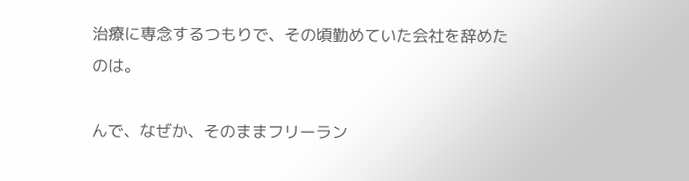治療に専念するつもりで、その頃勤めていた会社を辞めたのは。

んで、なぜか、そのままフリーラン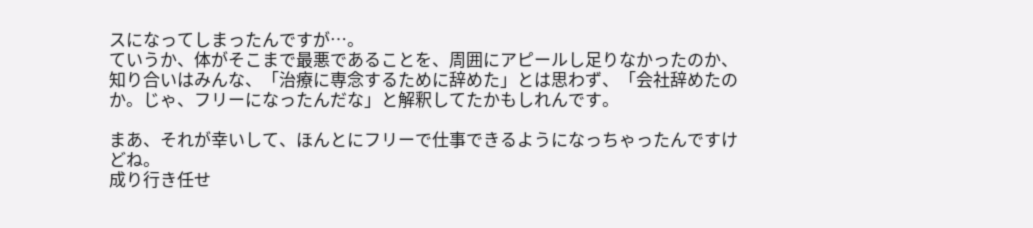スになってしまったんですが…。
ていうか、体がそこまで最悪であることを、周囲にアピールし足りなかったのか、知り合いはみんな、「治療に専念するために辞めた」とは思わず、「会社辞めたのか。じゃ、フリーになったんだな」と解釈してたかもしれんです。

まあ、それが幸いして、ほんとにフリーで仕事できるようになっちゃったんですけどね。
成り行き任せ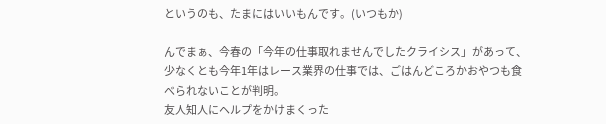というのも、たまにはいいもんです。(いつもか)

んでまぁ、今春の「今年の仕事取れませんでしたクライシス」があって、少なくとも今年1年はレース業界の仕事では、ごはんどころかおやつも食べられないことが判明。
友人知人にヘルプをかけまくった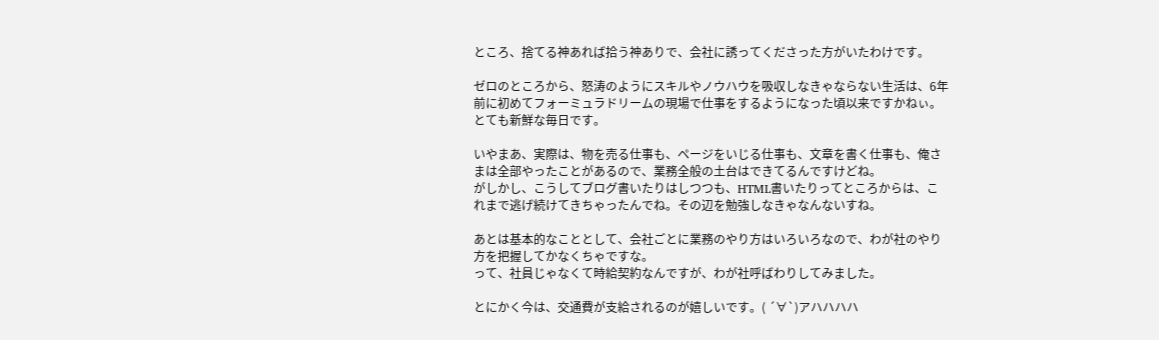ところ、捨てる神あれば拾う神ありで、会社に誘ってくださった方がいたわけです。

ゼロのところから、怒涛のようにスキルやノウハウを吸収しなきゃならない生活は、6年前に初めてフォーミュラドリームの現場で仕事をするようになった頃以来ですかねぃ。
とても新鮮な毎日です。

いやまあ、実際は、物を売る仕事も、ページをいじる仕事も、文章を書く仕事も、俺さまは全部やったことがあるので、業務全般の土台はできてるんですけどね。
がしかし、こうしてブログ書いたりはしつつも、HTML書いたりってところからは、これまで逃げ続けてきちゃったんでね。その辺を勉強しなきゃなんないすね。

あとは基本的なこととして、会社ごとに業務のやり方はいろいろなので、わが社のやり方を把握してかなくちゃですな。
って、社員じゃなくて時給契約なんですが、わが社呼ばわりしてみました。

とにかく今は、交通費が支給されるのが嬉しいです。( ´∀`)アハハハハ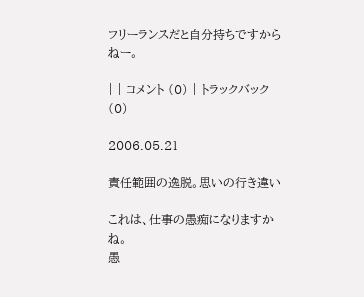フリーランスだと自分持ちですからねー。

| | コメント (0) | トラックバック (0)

2006.05.21

責任範囲の逸脱。思いの行き違い

これは、仕事の愚痴になりますかね。
愚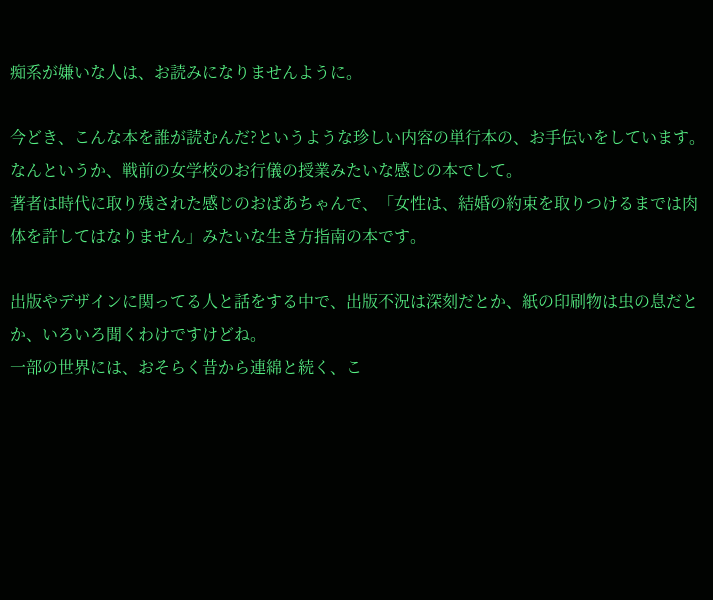痴系が嫌いな人は、お読みになりませんように。

今どき、こんな本を誰が読むんだ?というような珍しい内容の単行本の、お手伝いをしています。
なんというか、戦前の女学校のお行儀の授業みたいな感じの本でして。
著者は時代に取り残された感じのおばあちゃんで、「女性は、結婚の約束を取りつけるまでは肉体を許してはなりません」みたいな生き方指南の本です。

出版やデザインに関ってる人と話をする中で、出版不況は深刻だとか、紙の印刷物は虫の息だとか、いろいろ聞くわけですけどね。
一部の世界には、おそらく昔から連綿と続く、こ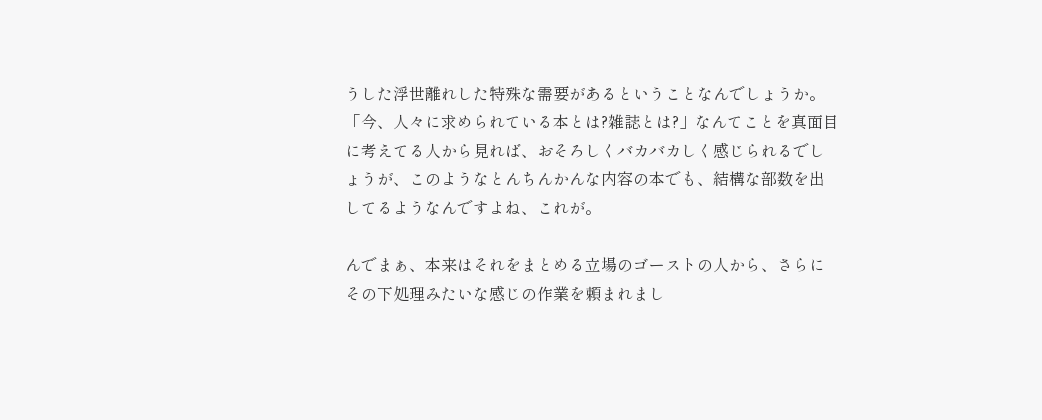うした浮世離れした特殊な需要があるということなんでしょうか。
「今、人々に求められている本とは?雑誌とは?」なんてことを真面目に考えてる人から見れば、おそろしくバカバカしく感じられるでしょうが、このようなとんちんかんな内容の本でも、結構な部数を出してるようなんですよね、これが。

んでまぁ、本来はそれをまとめる立場のゴーストの人から、さらにその下処理みたいな感じの作業を頼まれまし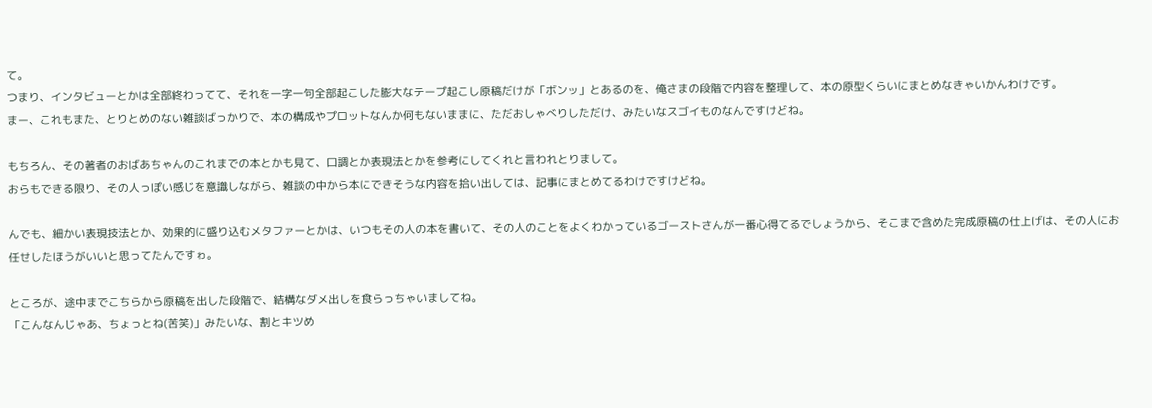て。
つまり、インタビューとかは全部終わってて、それを一字一句全部起こした膨大なテープ起こし原稿だけが「ボンッ」とあるのを、俺さまの段階で内容を整理して、本の原型くらいにまとめなきゃいかんわけです。
まー、これもまた、とりとめのない雑談ばっかりで、本の構成やプロットなんか何もないままに、ただおしゃべりしただけ、みたいなスゴイものなんですけどね。

もちろん、その著者のおばあちゃんのこれまでの本とかも見て、口調とか表現法とかを参考にしてくれと言われとりまして。
おらもできる限り、その人っぽい感じを意識しながら、雑談の中から本にできそうな内容を拾い出しては、記事にまとめてるわけですけどね。

んでも、細かい表現技法とか、効果的に盛り込むメタファーとかは、いつもその人の本を書いて、その人のことをよくわかっているゴーストさんが一番心得てるでしょうから、そこまで含めた完成原稿の仕上げは、その人にお任せしたほうがいいと思ってたんですゎ。

ところが、途中までこちらから原稿を出した段階で、結構なダメ出しを食らっちゃいましてね。
「こんなんじゃあ、ちょっとね(苦笑)」みたいな、割とキツめ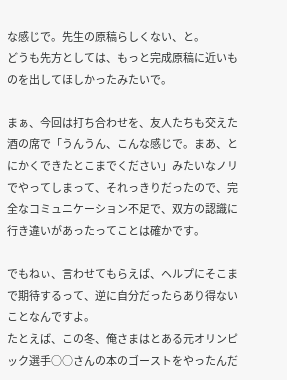な感じで。先生の原稿らしくない、と。
どうも先方としては、もっと完成原稿に近いものを出してほしかったみたいで。

まぁ、今回は打ち合わせを、友人たちも交えた酒の席で「うんうん、こんな感じで。まあ、とにかくできたとこまでください」みたいなノリでやってしまって、それっきりだったので、完全なコミュニケーション不足で、双方の認識に行き違いがあったってことは確かです。

でもねぃ、言わせてもらえば、ヘルプにそこまで期待するって、逆に自分だったらあり得ないことなんですよ。
たとえば、この冬、俺さまはとある元オリンピック選手○○さんの本のゴーストをやったんだ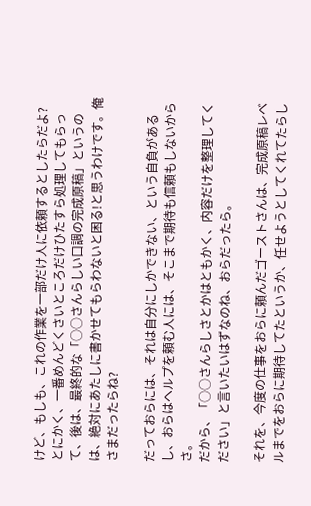けど、もしも、これの作業を一部だけ人に依頼するとしたらだよ?
とにかく、一番めんどくさいところだけひたすら処理してもらって、後は、最終的な「○○さんらしい口調の完成原稿」というのは、絶対にあたしに書かせてもらわないと困る!と思うわけです。俺さまだったらね?

だっておらには、それは自分にしかできない、という自負があるし、おらはヘルプを頼む人には、そこまで期待も信頼もしないからさ。
だから、「○○さんらしさとかはともかく、内容だけを整理してください」と言いたいはずなのね、おらだったら。

それを、今度の仕事をおらに頼んだゴーストさんは、完成原稿レベルまでをおらに期待してたというか、任せようとしてくれてたらし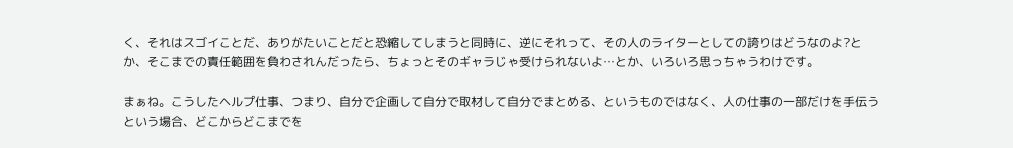く、それはスゴイことだ、ありがたいことだと恐縮してしまうと同時に、逆にそれって、その人のライターとしての誇りはどうなのよ?とか、そこまでの責任範囲を負わされんだったら、ちょっとそのギャラじゃ受けられないよ…とか、いろいろ思っちゃうわけです。

まぁね。こうしたヘルプ仕事、つまり、自分で企画して自分で取材して自分でまとめる、というものではなく、人の仕事の一部だけを手伝うという場合、どこからどこまでを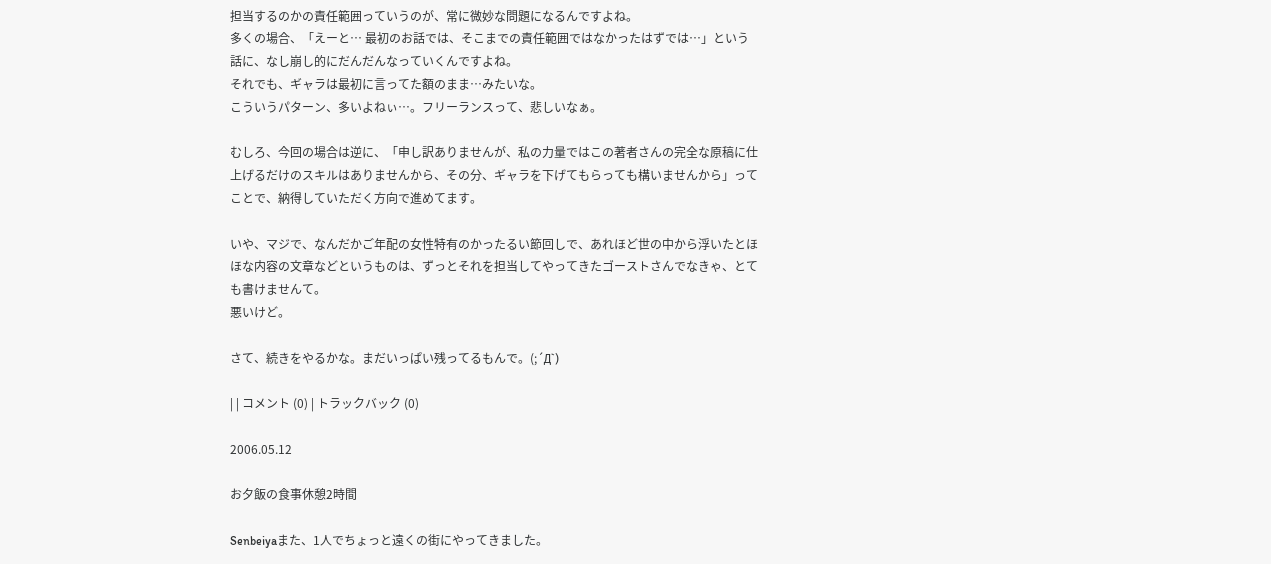担当するのかの責任範囲っていうのが、常に微妙な問題になるんですよね。
多くの場合、「えーと… 最初のお話では、そこまでの責任範囲ではなかったはずでは…」という話に、なし崩し的にだんだんなっていくんですよね。
それでも、ギャラは最初に言ってた額のまま…みたいな。
こういうパターン、多いよねぃ…。フリーランスって、悲しいなぁ。

むしろ、今回の場合は逆に、「申し訳ありませんが、私の力量ではこの著者さんの完全な原稿に仕上げるだけのスキルはありませんから、その分、ギャラを下げてもらっても構いませんから」ってことで、納得していただく方向で進めてます。

いや、マジで、なんだかご年配の女性特有のかったるい節回しで、あれほど世の中から浮いたとほほな内容の文章などというものは、ずっとそれを担当してやってきたゴーストさんでなきゃ、とても書けませんて。
悪いけど。

さて、続きをやるかな。まだいっぱい残ってるもんで。(;´Д`)

| | コメント (0) | トラックバック (0)

2006.05.12

お夕飯の食事休憩2時間

Senbeiyaまた、1人でちょっと遠くの街にやってきました。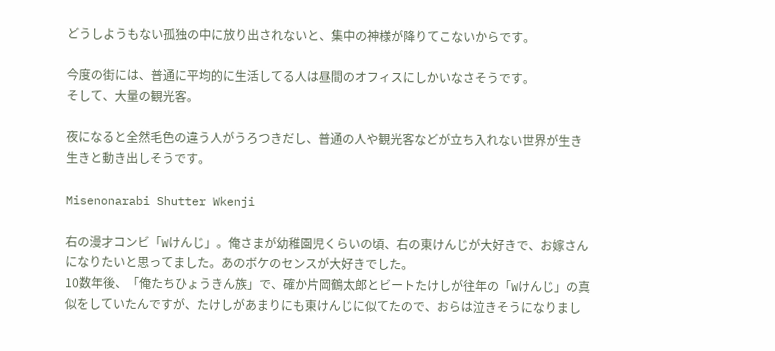どうしようもない孤独の中に放り出されないと、集中の神様が降りてこないからです。

今度の街には、普通に平均的に生活してる人は昼間のオフィスにしかいなさそうです。
そして、大量の観光客。

夜になると全然毛色の違う人がうろつきだし、普通の人や観光客などが立ち入れない世界が生き生きと動き出しそうです。

Misenonarabi Shutter Wkenji

右の漫才コンビ「Wけんじ」。俺さまが幼稚園児くらいの頃、右の東けんじが大好きで、お嫁さんになりたいと思ってました。あのボケのセンスが大好きでした。
10数年後、「俺たちひょうきん族」で、確か片岡鶴太郎とビートたけしが往年の「Wけんじ」の真似をしていたんですが、たけしがあまりにも東けんじに似てたので、おらは泣きそうになりまし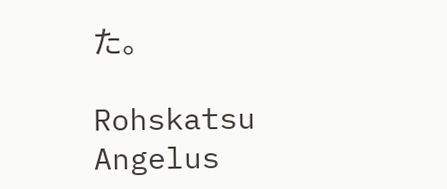た。

Rohskatsu Angelus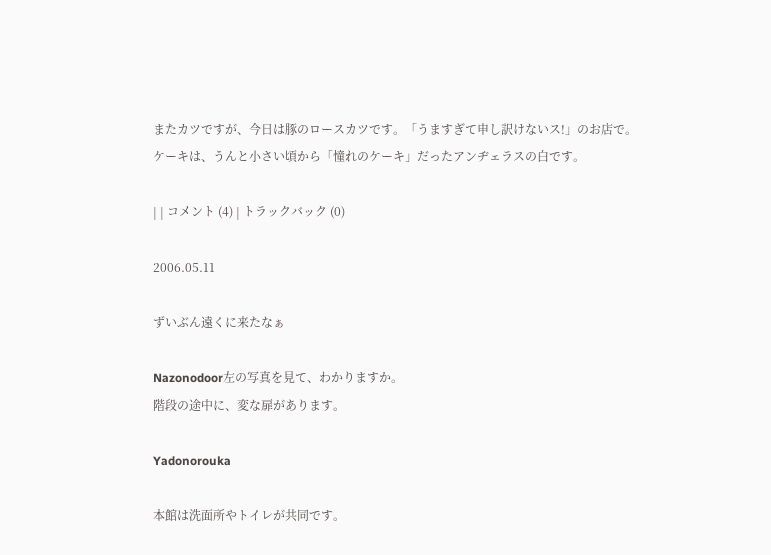またカツですが、今日は豚のロースカツです。「うますぎて申し訳けないス!」のお店で。
ケーキは、うんと小さい頃から「憧れのケーキ」だったアンヂェラスの白です。

| | コメント (4) | トラックバック (0)

2006.05.11

ずいぶん遠くに来たなぁ

Nazonodoor左の写真を見て、わかりますか。
階段の途中に、変な扉があります。

Yadonorouka

本館は洗面所やトイレが共同です。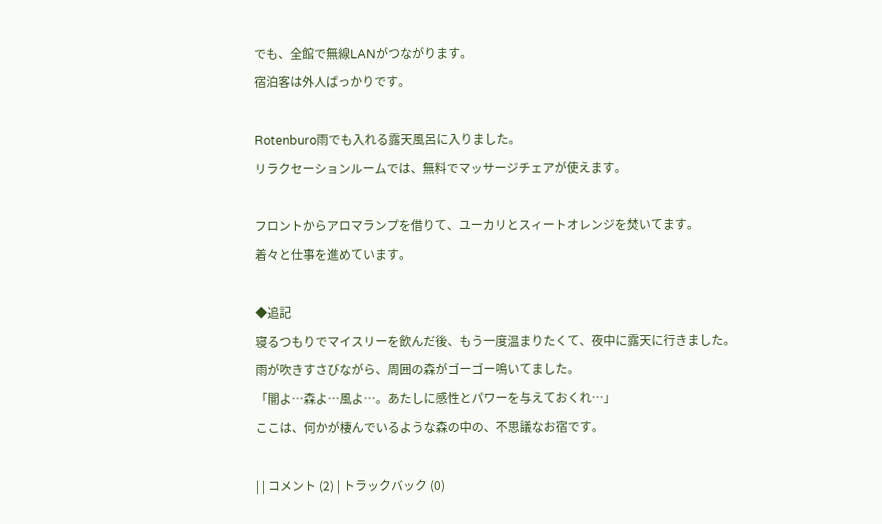でも、全館で無線LANがつながります。
宿泊客は外人ばっかりです。

Rotenburo雨でも入れる露天風呂に入りました。
リラクセーションルームでは、無料でマッサージチェアが使えます。

フロントからアロマランプを借りて、ユーカリとスィートオレンジを焚いてます。
着々と仕事を進めています。

◆追記
寝るつもりでマイスリーを飲んだ後、もう一度温まりたくて、夜中に露天に行きました。
雨が吹きすさびながら、周囲の森がゴーゴー鳴いてました。
「闇よ…森よ…風よ…。あたしに感性とパワーを与えておくれ…」
ここは、何かが棲んでいるような森の中の、不思議なお宿です。

| | コメント (2) | トラックバック (0)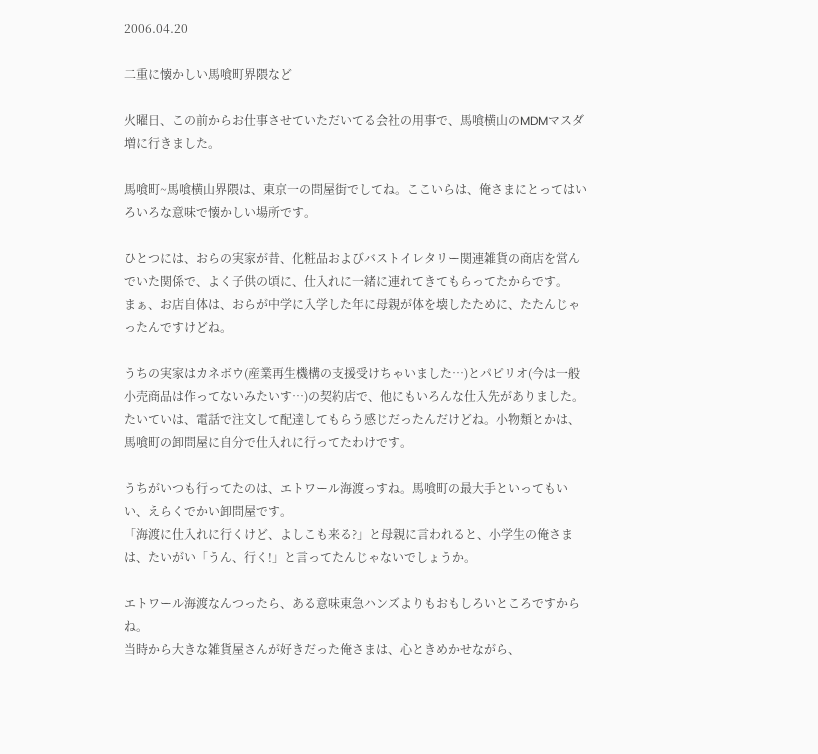2006.04.20

二重に懐かしい馬喰町界隈など

火曜日、この前からお仕事させていただいてる会社の用事で、馬喰横山のMDMマスダ増に行きました。

馬喰町~馬喰横山界隈は、東京一の問屋街でしてね。ここいらは、俺さまにとってはいろいろな意味で懐かしい場所です。

ひとつには、おらの実家が昔、化粧品およびバストイレタリー関連雑貨の商店を営んでいた関係で、よく子供の頃に、仕入れに一緒に連れてきてもらってたからです。
まぁ、お店自体は、おらが中学に入学した年に母親が体を壊したために、たたんじゃったんですけどね。

うちの実家はカネボウ(産業再生機構の支援受けちゃいました…)とパピリオ(今は一般小売商品は作ってないみたいす…)の契約店で、他にもいろんな仕入先がありました。
たいていは、電話で注文して配達してもらう感じだったんだけどね。小物類とかは、馬喰町の卸問屋に自分で仕入れに行ってたわけです。

うちがいつも行ってたのは、エトワール海渡っすね。馬喰町の最大手といってもいい、えらくでかい卸問屋です。
「海渡に仕入れに行くけど、よしこも来る?」と母親に言われると、小学生の俺さまは、たいがい「うん、行く!」と言ってたんじゃないでしょうか。

エトワール海渡なんつったら、ある意味東急ハンズよりもおもしろいところですからね。
当時から大きな雑貨屋さんが好きだった俺さまは、心ときめかせながら、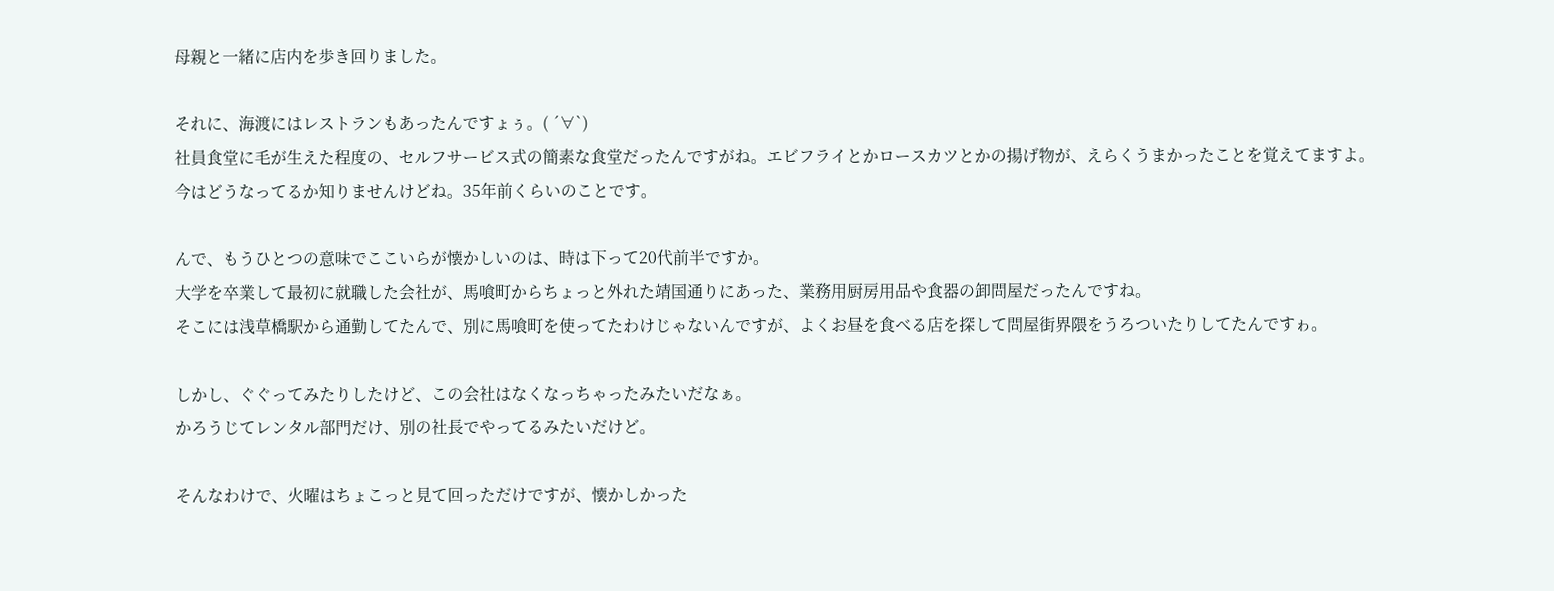母親と一緒に店内を歩き回りました。

それに、海渡にはレストランもあったんですょぅ。( ´∀`)
社員食堂に毛が生えた程度の、セルフサービス式の簡素な食堂だったんですがね。エビフライとかロースカツとかの揚げ物が、えらくうまかったことを覚えてますよ。
今はどうなってるか知りませんけどね。35年前くらいのことです。

んで、もうひとつの意味でここいらが懐かしいのは、時は下って20代前半ですか。
大学を卒業して最初に就職した会社が、馬喰町からちょっと外れた靖国通りにあった、業務用厨房用品や食器の卸問屋だったんですね。
そこには浅草橋駅から通勤してたんで、別に馬喰町を使ってたわけじゃないんですが、よくお昼を食べる店を探して問屋街界隈をうろついたりしてたんですゎ。

しかし、ぐぐってみたりしたけど、この会社はなくなっちゃったみたいだなぁ。
かろうじてレンタル部門だけ、別の社長でやってるみたいだけど。

そんなわけで、火曜はちょこっと見て回っただけですが、懐かしかった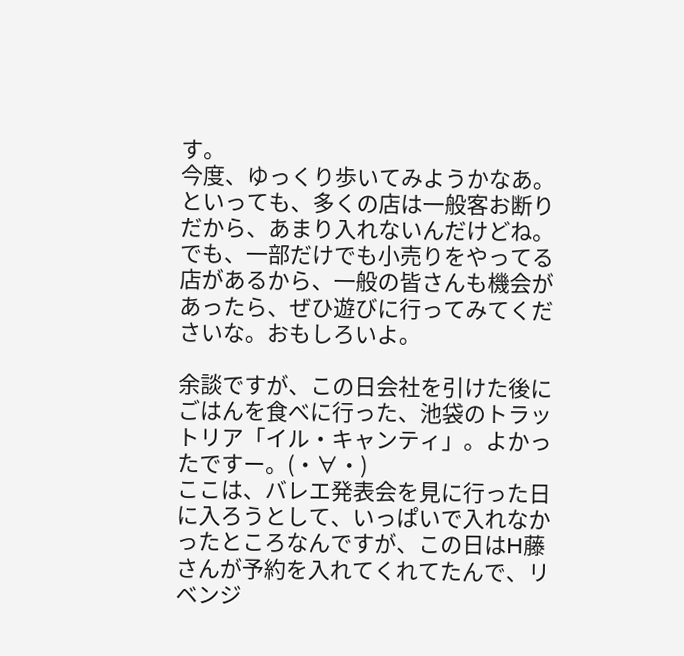す。
今度、ゆっくり歩いてみようかなあ。といっても、多くの店は一般客お断りだから、あまり入れないんだけどね。
でも、一部だけでも小売りをやってる店があるから、一般の皆さんも機会があったら、ぜひ遊びに行ってみてくださいな。おもしろいよ。

余談ですが、この日会社を引けた後にごはんを食べに行った、池袋のトラットリア「イル・キャンティ」。よかったですー。(・∀・)
ここは、バレエ発表会を見に行った日に入ろうとして、いっぱいで入れなかったところなんですが、この日はH藤さんが予約を入れてくれてたんで、リベンジ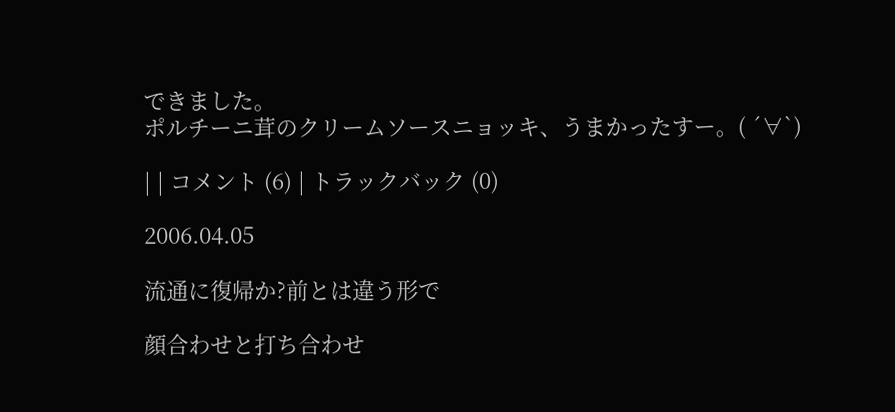できました。
ポルチーニ茸のクリームソースニョッキ、うまかったすー。( ´∀`)

| | コメント (6) | トラックバック (0)

2006.04.05

流通に復帰か?前とは違う形で

顔合わせと打ち合わせ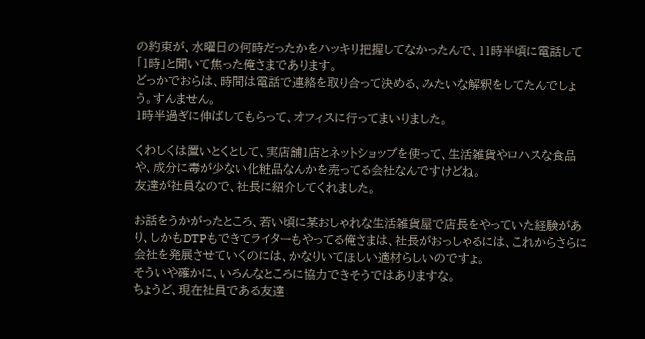の約束が、水曜日の何時だったかをハッキリ把握してなかったんで、11時半頃に電話して「1時」と聞いて焦った俺さまであります。
どっかでおらは、時間は電話で連絡を取り合って決める、みたいな解釈をしてたんでしょう。すんません。
1時半過ぎに伸ばしてもらって、オフィスに行ってまいりました。

くわしくは置いとくとして、実店舗1店とネットショップを使って、生活雑貨やロハスな食品や、成分に毒が少ない化粧品なんかを売ってる会社なんですけどね。
友達が社員なので、社長に紹介してくれました。

お話をうかがったところ、若い頃に某おしゃれな生活雑貨屋で店長をやっていた経験があり、しかもDTPもできてライターもやってる俺さまは、社長がおっしゃるには、これからさらに会社を発展させていくのには、かなりいてほしい適材らしいのですょ。
そういや確かに、いろんなところに協力できそうではありますな。
ちょうど、現在社員である友達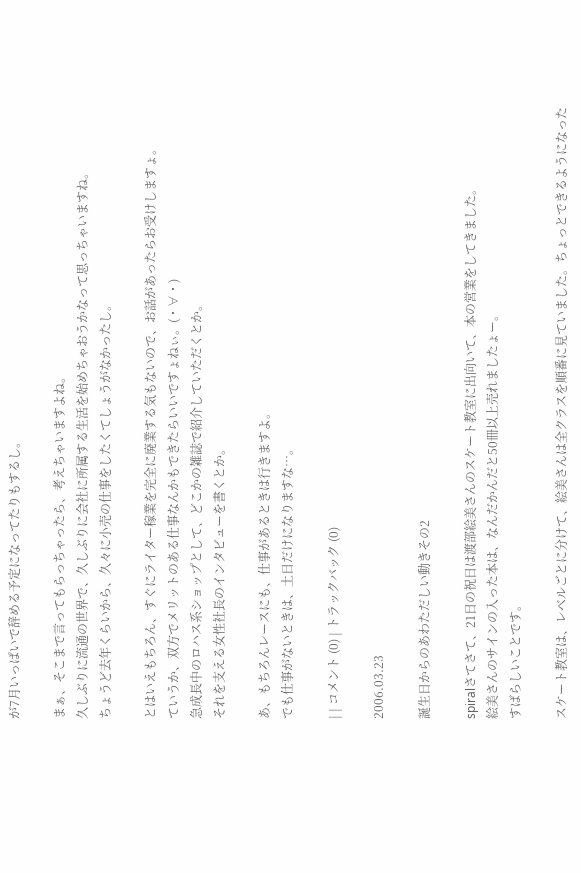が7月いっぱいで辞める予定になってたりもするし。

まぁ、そこまで言ってもらっちゃったら、考えちゃいますよね。
久しぶりに流通の世界で、久しぶりに会社に所属する生活を始めちゃおうかなって思っちゃいますね。
ちょうど去年くらいから、久々に小売の仕事をしたくてしょうがなかったし。

とはいえもちろん、すぐにライター稼業を完全に廃業する気もないので、お話があったらお受けしますょ。
ていうか、双方でメリットのある仕事なんかもできたらいいですょねぃ。(・∀・)
急成長中のロハス系ショップとして、どこかの雑誌で紹介していただくとか。
それを支える女性社長のインタビューを書くとか。

あ、もちろんレースにも、仕事があるときは行きますよ。
でも仕事がないときは、土日だけになりますな…。

| | コメント (0) | トラックバック (0)

2006.03.23

誕生日からのあわただしい動きその2

spiralさてさて、21日の祝日は渡部絵美さんのスケート教室に出向いて、本の営業をしてきました。
絵美さんのサインの入った本は、なんだかんだと50冊以上売れましたょー。
すばらしいことです。

スケート教室は、レベルごとに分けて、絵美さんは全クラスを順番に見ていました。ちょっとできるようになった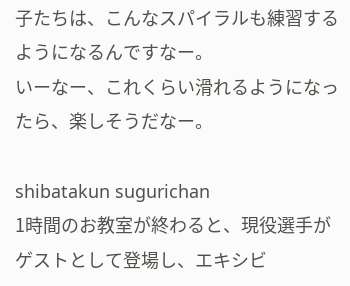子たちは、こんなスパイラルも練習するようになるんですなー。
いーなー、これくらい滑れるようになったら、楽しそうだなー。

shibatakun sugurichan
1時間のお教室が終わると、現役選手がゲストとして登場し、エキシビ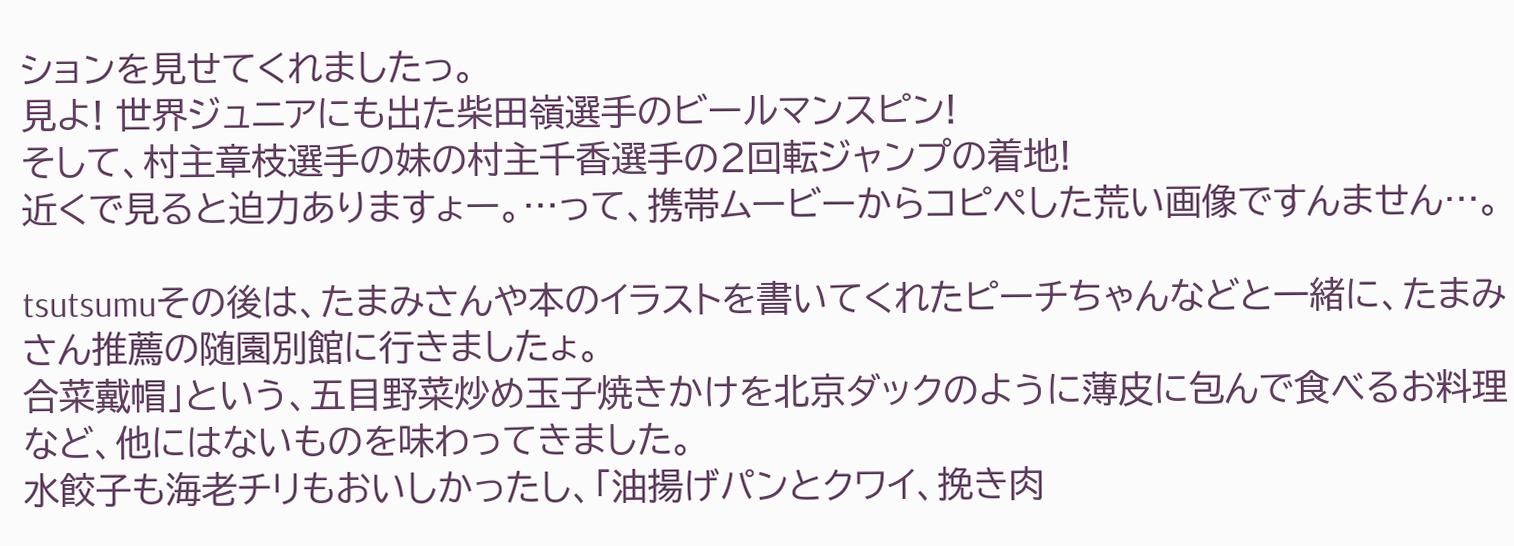ションを見せてくれましたっ。
見よ! 世界ジュニアにも出た柴田嶺選手のビールマンスピン!
そして、村主章枝選手の妹の村主千香選手の2回転ジャンプの着地!
近くで見ると迫力ありますょー。…って、携帯ムービーからコピペした荒い画像ですんません…。

tsutsumuその後は、たまみさんや本のイラストを書いてくれたピーチちゃんなどと一緒に、たまみさん推薦の随園別館に行きましたょ。
合菜戴帽」という、五目野菜炒め玉子焼きかけを北京ダックのように薄皮に包んで食べるお料理など、他にはないものを味わってきました。
水餃子も海老チリもおいしかったし、「油揚げパンとクワイ、挽き肉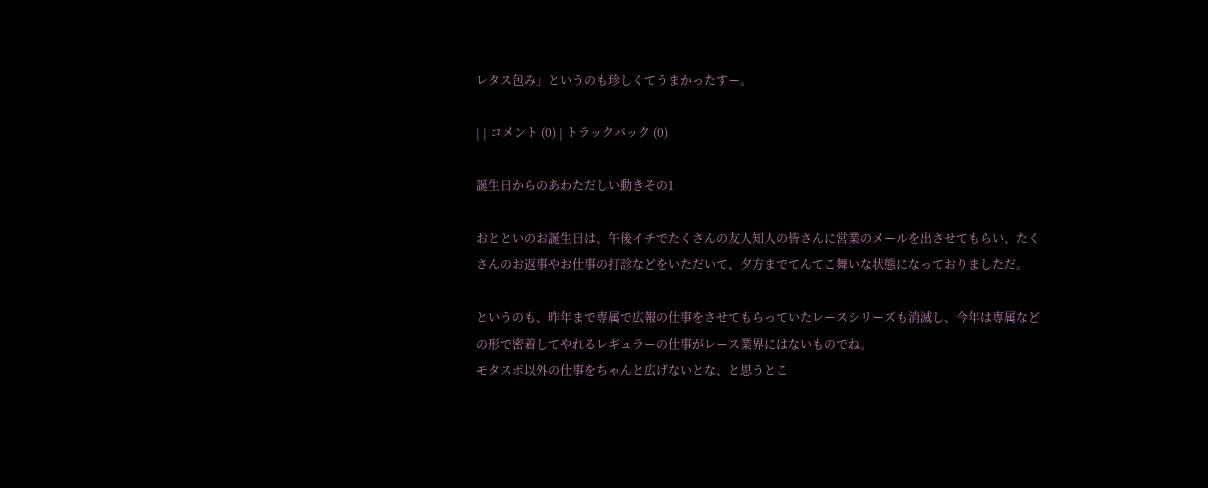レタス包み」というのも珍しくてうまかったすー。

| | コメント (0) | トラックバック (0)

誕生日からのあわただしい動きその1

おとといのお誕生日は、午後イチでたくさんの友人知人の皆さんに営業のメールを出させてもらい、たくさんのお返事やお仕事の打診などをいただいて、夕方までてんてこ舞いな状態になっておりましただ。

というのも、昨年まで専属で広報の仕事をさせてもらっていたレースシリーズも消滅し、今年は専属などの形で密着してやれるレギュラーの仕事がレース業界にはないものでね。
モタスポ以外の仕事をちゃんと広げないとな、と思うとこ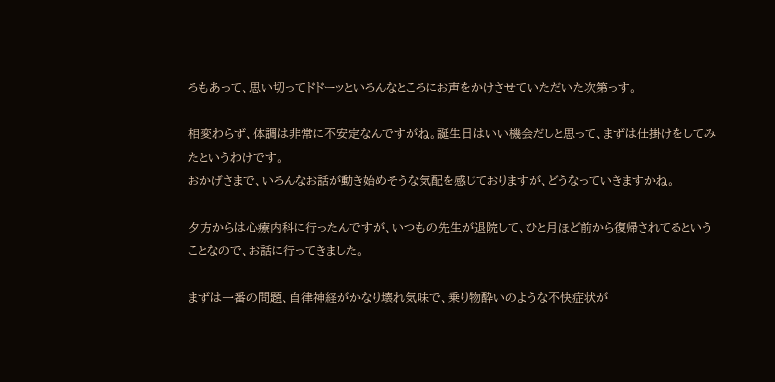ろもあって、思い切ってドドーッといろんなところにお声をかけさせていただいた次第っす。

相変わらず、体調は非常に不安定なんですがね。誕生日はいい機会だしと思って、まずは仕掛けをしてみたというわけです。
おかげさまで、いろんなお話が動き始めそうな気配を感じておりますが、どうなっていきますかね。

夕方からは心療内科に行ったんですが、いつもの先生が退院して、ひと月ほど前から復帰されてるということなので、お話に行ってきました。

まずは一番の問題、自律神経がかなり壊れ気味で、乗り物酔いのような不快症状が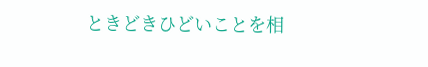ときどきひどいことを相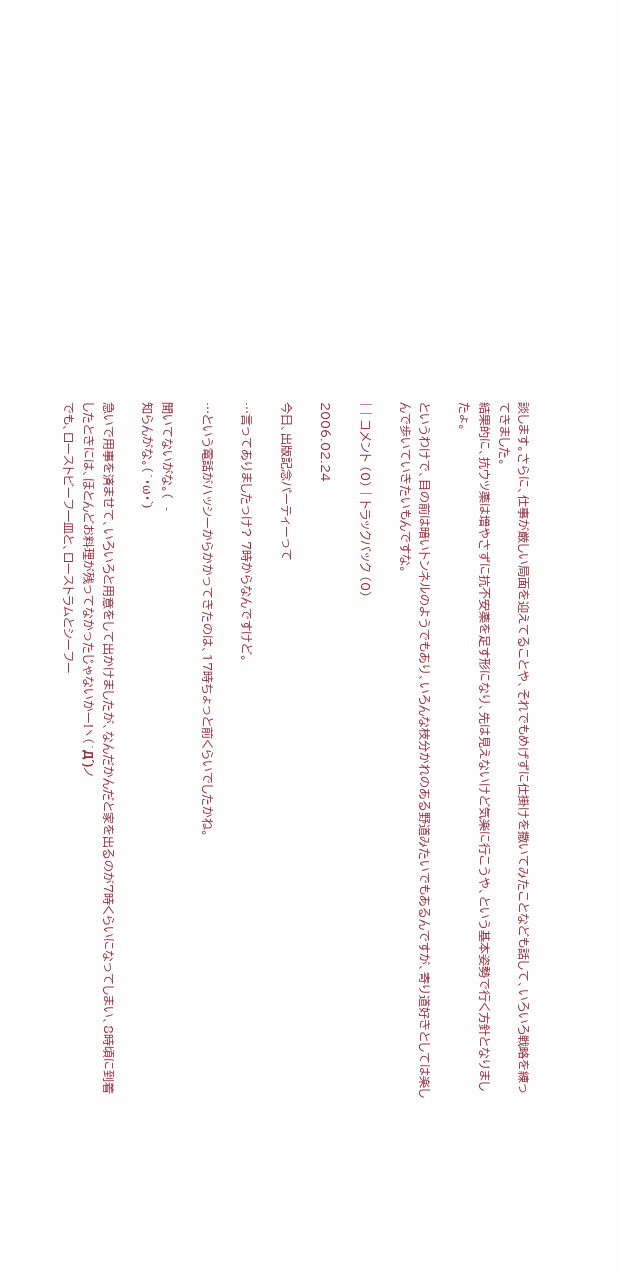談します。さらに、仕事が厳しい局面を迎えてることや、それでもめげずに仕掛けを撒いてみたことなども話して、いろいろ戦略を練ってきました。
結果的に、抗ウツ薬は増やさずに抗不安薬を足す形になり、先は見えないけど気楽に行こうや、という基本姿勢で行く方針となりましたょ。

というわけで、目の前は暗いトンネルのようでもあり、いろんな枝分かれのある野道みたいでもあるんですが、寄り道好きとしては楽しんで歩いていきたいもんですな。

| | コメント (0) | トラックバック (0)

2006.02.24

今日、出版記念パーティーって

…言ってありましたっけ? 7時からなんですけど。

…という電話がハッシーからかかってきたのは、17時ちょっと前くらいでしたかね。

聞いてないがな。(  -
知らんがな。(´・ω・`)

急いで用事を済ませて、いろいろと用意をして出かけましたが、なんだかんだと家を出るのが7時くらいになってしまい、8時頃に到着したときには、ほとんどお料理が残ってなかったじゃないかー!ヽ(`Д´)ノ
でも、ローストビーフ一皿と、ローストラムとシーフー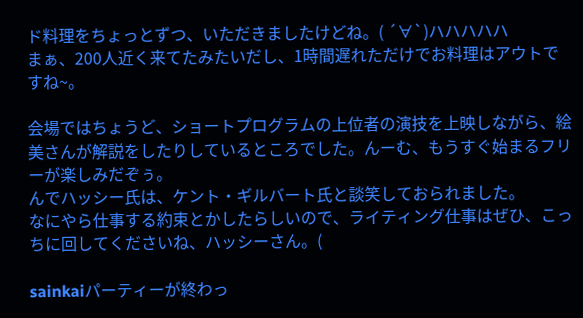ド料理をちょっとずつ、いただきましたけどね。( ´∀`)ハハハハハ
まぁ、200人近く来てたみたいだし、1時間遅れただけでお料理はアウトですね~。

会場ではちょうど、ショートプログラムの上位者の演技を上映しながら、絵美さんが解説をしたりしているところでした。んーむ、もうすぐ始まるフリーが楽しみだぞぅ。
んでハッシー氏は、ケント・ギルバート氏と談笑しておられました。
なにやら仕事する約束とかしたらしいので、ライティング仕事はぜひ、こっちに回してくださいね、ハッシーさん。(

sainkaiパーティーが終わっ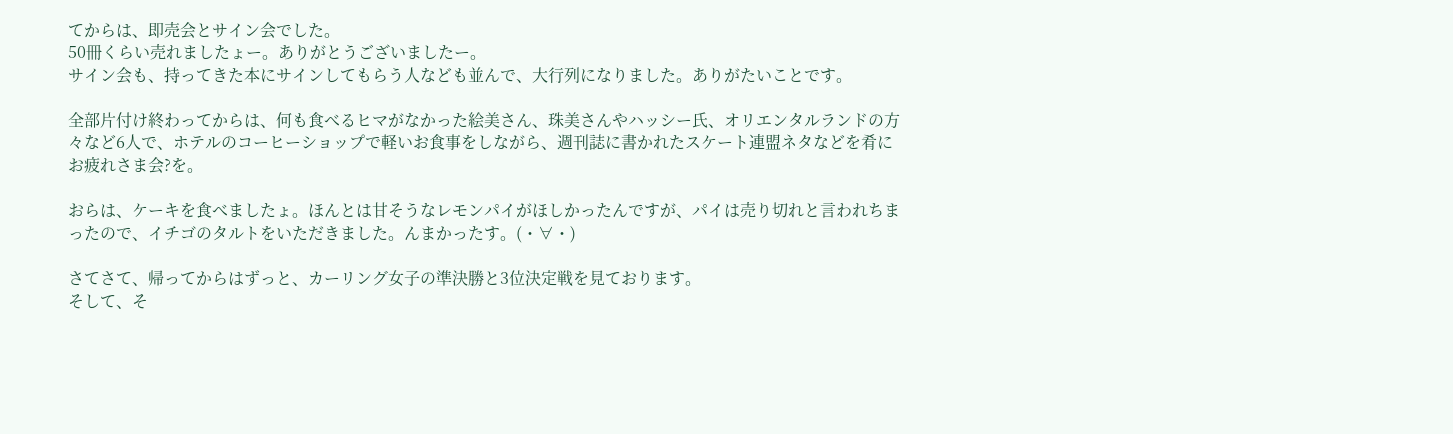てからは、即売会とサイン会でした。
50冊くらい売れましたょー。ありがとうございましたー。
サイン会も、持ってきた本にサインしてもらう人なども並んで、大行列になりました。ありがたいことです。

全部片付け終わってからは、何も食べるヒマがなかった絵美さん、珠美さんやハッシー氏、オリエンタルランドの方々など6人で、ホテルのコーヒーショップで軽いお食事をしながら、週刊誌に書かれたスケート連盟ネタなどを肴にお疲れさま会?を。

おらは、ケーキを食べましたょ。ほんとは甘そうなレモンパイがほしかったんですが、パイは売り切れと言われちまったので、イチゴのタルトをいただきました。んまかったす。(・∀・)

さてさて、帰ってからはずっと、カーリング女子の準決勝と3位決定戦を見ております。
そして、そ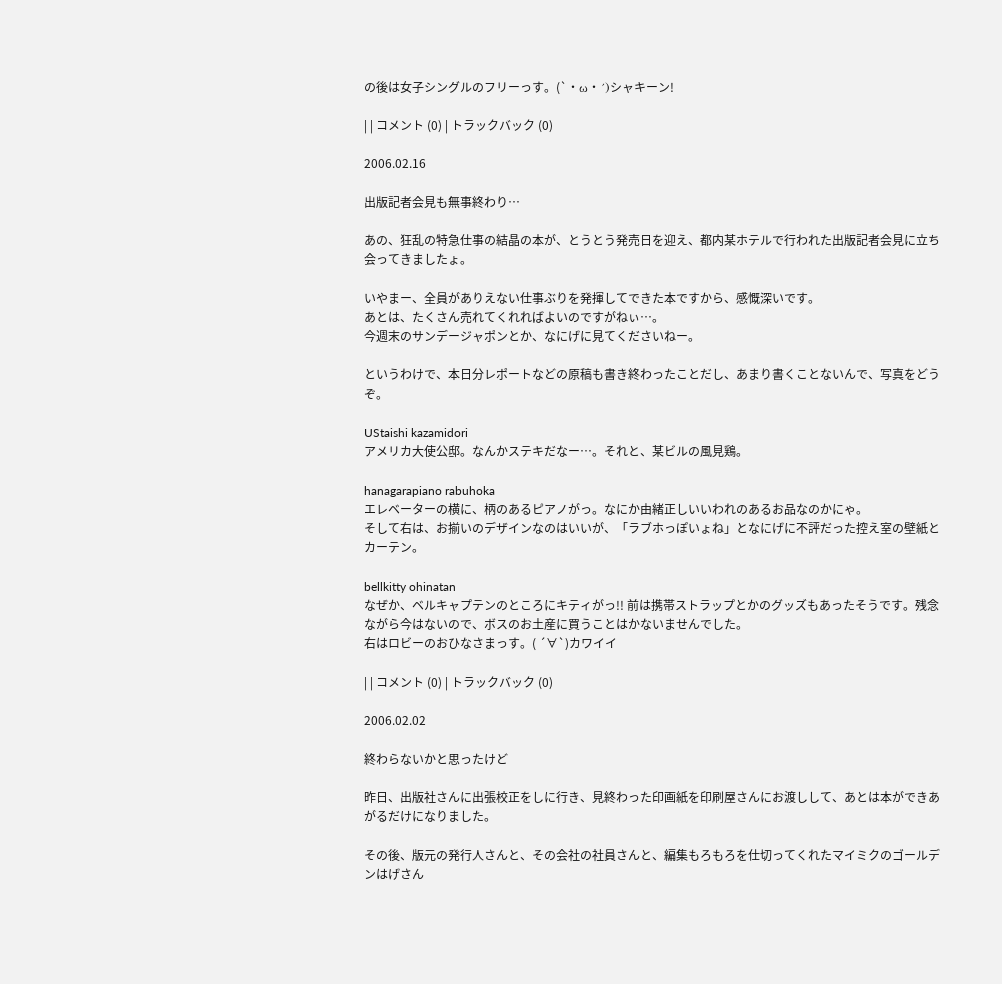の後は女子シングルのフリーっす。(`・ω・´)シャキーン!

| | コメント (0) | トラックバック (0)

2006.02.16

出版記者会見も無事終わり…

あの、狂乱の特急仕事の結晶の本が、とうとう発売日を迎え、都内某ホテルで行われた出版記者会見に立ち会ってきましたょ。

いやまー、全員がありえない仕事ぶりを発揮してできた本ですから、感慨深いです。
あとは、たくさん売れてくれればよいのですがねぃ…。
今週末のサンデージャポンとか、なにげに見てくださいねー。

というわけで、本日分レポートなどの原稿も書き終わったことだし、あまり書くことないんで、写真をどうぞ。

UStaishi kazamidori
アメリカ大使公邸。なんかステキだなー…。それと、某ビルの風見鶏。

hanagarapiano rabuhoka
エレベーターの横に、柄のあるピアノがっ。なにか由緒正しいいわれのあるお品なのかにゃ。
そして右は、お揃いのデザインなのはいいが、「ラブホっぽいょね」となにげに不評だった控え室の壁紙とカーテン。

bellkitty ohinatan
なぜか、ベルキャプテンのところにキティがっ!! 前は携帯ストラップとかのグッズもあったそうです。残念ながら今はないので、ボスのお土産に買うことはかないませんでした。
右はロビーのおひなさまっす。( ´∀`)カワイイ

| | コメント (0) | トラックバック (0)

2006.02.02

終わらないかと思ったけど

昨日、出版社さんに出張校正をしに行き、見終わった印画紙を印刷屋さんにお渡しして、あとは本ができあがるだけになりました。

その後、版元の発行人さんと、その会社の社員さんと、編集もろもろを仕切ってくれたマイミクのゴールデンはげさん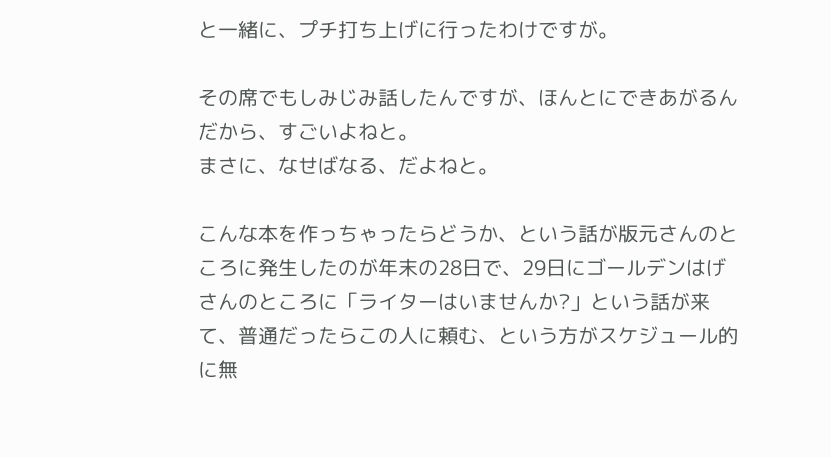と一緒に、プチ打ち上げに行ったわけですが。

その席でもしみじみ話したんですが、ほんとにできあがるんだから、すごいよねと。
まさに、なせばなる、だよねと。

こんな本を作っちゃったらどうか、という話が版元さんのところに発生したのが年末の28日で、29日にゴールデンはげさんのところに「ライターはいませんか?」という話が来て、普通だったらこの人に頼む、という方がスケジュール的に無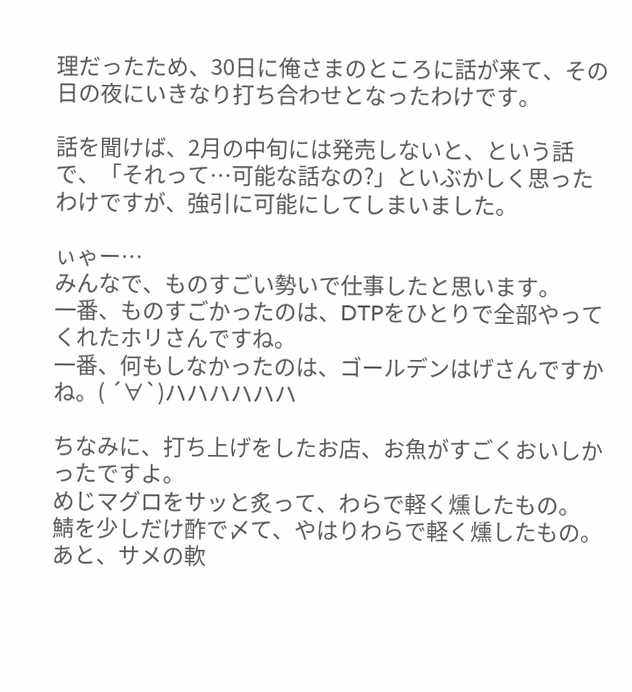理だったため、30日に俺さまのところに話が来て、その日の夜にいきなり打ち合わせとなったわけです。

話を聞けば、2月の中旬には発売しないと、という話で、「それって…可能な話なの?」といぶかしく思ったわけですが、強引に可能にしてしまいました。

ぃゃー…
みんなで、ものすごい勢いで仕事したと思います。
一番、ものすごかったのは、DTPをひとりで全部やってくれたホリさんですね。
一番、何もしなかったのは、ゴールデンはげさんですかね。( ´∀`)ハハハハハハ

ちなみに、打ち上げをしたお店、お魚がすごくおいしかったですよ。
めじマグロをサッと炙って、わらで軽く燻したもの。
鯖を少しだけ酢で〆て、やはりわらで軽く燻したもの。
あと、サメの軟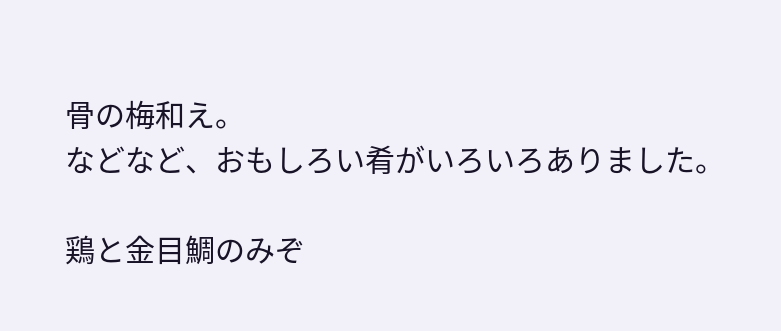骨の梅和え。
などなど、おもしろい肴がいろいろありました。

鶏と金目鯛のみぞ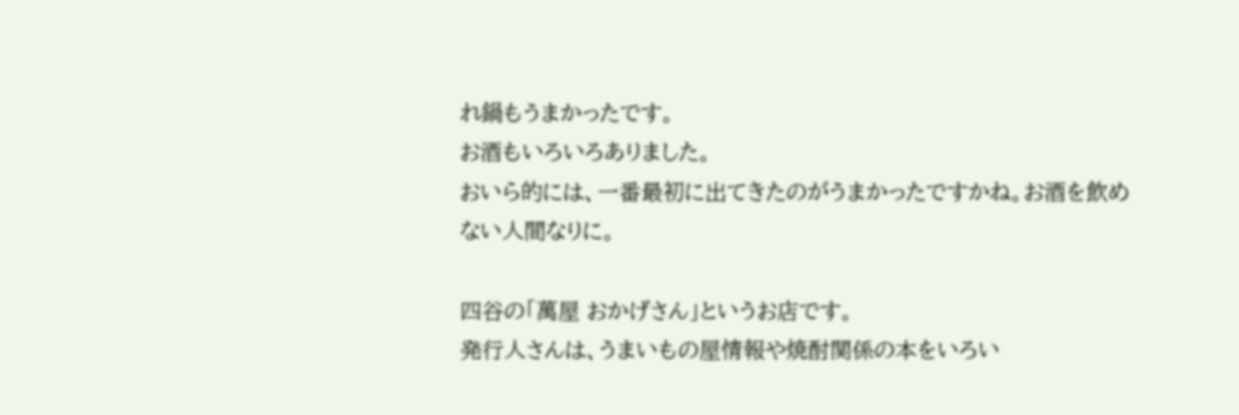れ鍋もうまかったです。
お酒もいろいろありました。
おいら的には、一番最初に出てきたのがうまかったですかね。お酒を飲めない人間なりに。

四谷の「萬屋 おかげさん」というお店です。
発行人さんは、うまいもの屋情報や焼酎関係の本をいろい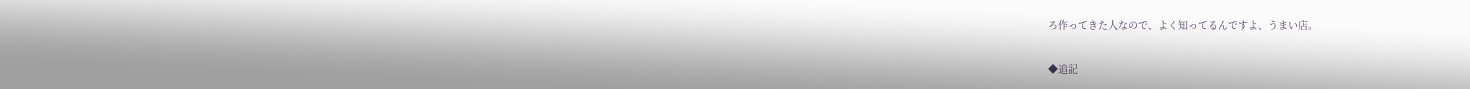ろ作ってきた人なので、よく知ってるんですよ、うまい店。

◆追記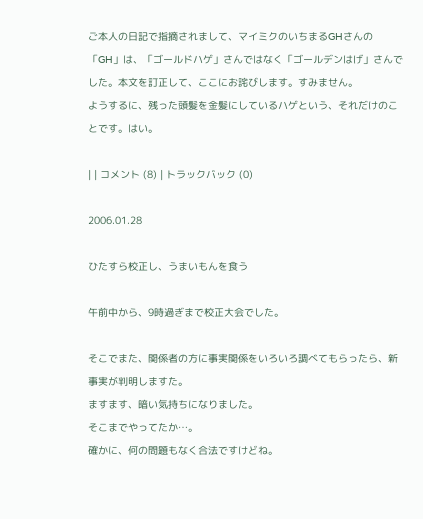ご本人の日記で指摘されまして、マイミクのいちまるGHさんの「GH」は、「ゴールドハゲ」さんではなく「ゴールデンはげ」さんでした。本文を訂正して、ここにお詫びします。すみません。
ようするに、残った頭髪を金髪にしているハゲという、それだけのことです。はい。

| | コメント (8) | トラックバック (0)

2006.01.28

ひたすら校正し、うまいもんを食う

午前中から、9時過ぎまで校正大会でした。

そこでまた、関係者の方に事実関係をいろいろ調べてもらったら、新事実が判明しますた。
ますます、暗い気持ちになりました。
そこまでやってたか…。
確かに、何の問題もなく合法ですけどね。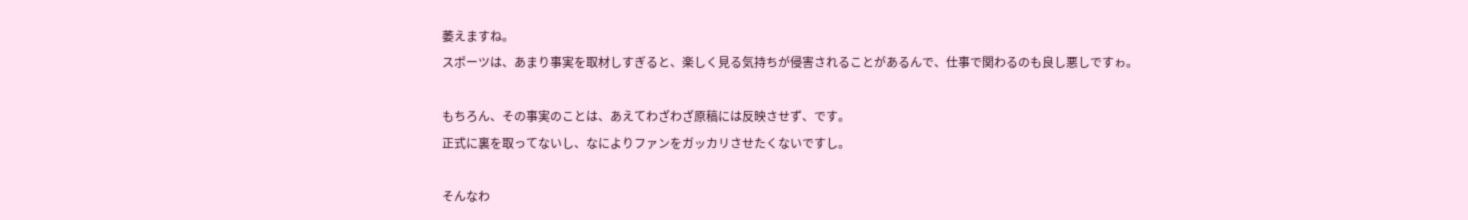萎えますね。
スポーツは、あまり事実を取材しすぎると、楽しく見る気持ちが侵害されることがあるんで、仕事で関わるのも良し悪しですゎ。

もちろん、その事実のことは、あえてわざわざ原稿には反映させず、です。
正式に裏を取ってないし、なによりファンをガッカリさせたくないですし。

そんなわ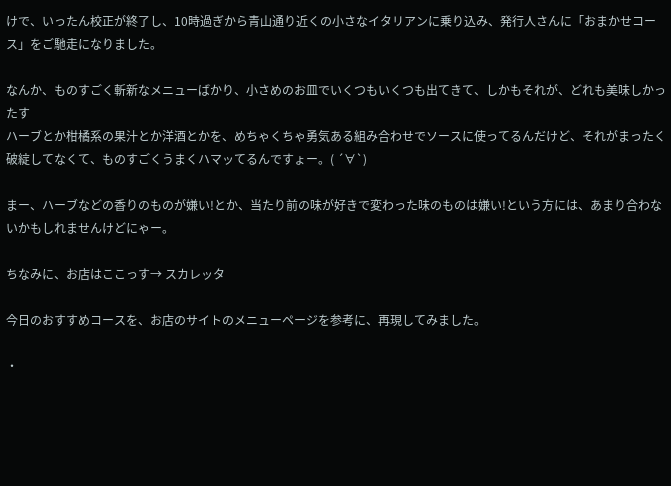けで、いったん校正が終了し、10時過ぎから青山通り近くの小さなイタリアンに乗り込み、発行人さんに「おまかせコース」をご馳走になりました。

なんか、ものすごく斬新なメニューばかり、小さめのお皿でいくつもいくつも出てきて、しかもそれが、どれも美味しかったす
ハーブとか柑橘系の果汁とか洋酒とかを、めちゃくちゃ勇気ある組み合わせでソースに使ってるんだけど、それがまったく破綻してなくて、ものすごくうまくハマッてるんですょー。( ´∀`)

まー、ハーブなどの香りのものが嫌い!とか、当たり前の味が好きで変わった味のものは嫌い!という方には、あまり合わないかもしれませんけどにゃー。

ちなみに、お店はここっす→ スカレッタ

今日のおすすめコースを、お店のサイトのメニューページを参考に、再現してみました。

・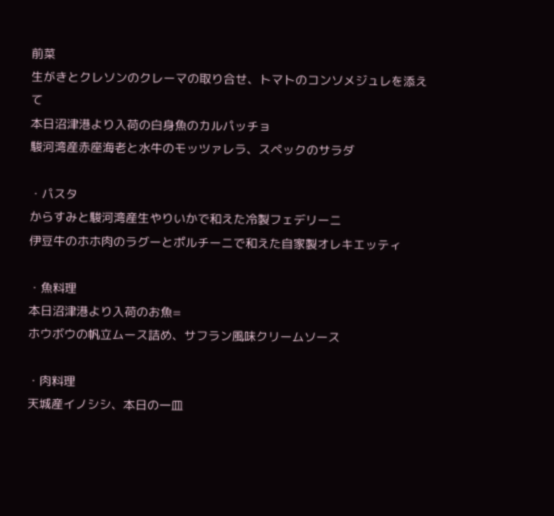前菜
生がきとクレソンのクレーマの取り合せ、トマトのコンソメジュレを添えて
本日沼津港より入荷の白身魚のカルパッチョ
駿河湾産赤座海老と水牛のモッツァレラ、スペックのサラダ

・パスタ
からすみと駿河湾産生やりいかで和えた冷製フェデリーニ
伊豆牛のホホ肉のラグーとポルチーニで和えた自家製オレキエッティ

・魚料理
本日沼津港より入荷のお魚=
ホウボウの帆立ムース詰め、サフラン風味クリームソース

・肉料理
天城産イノシシ、本日の一皿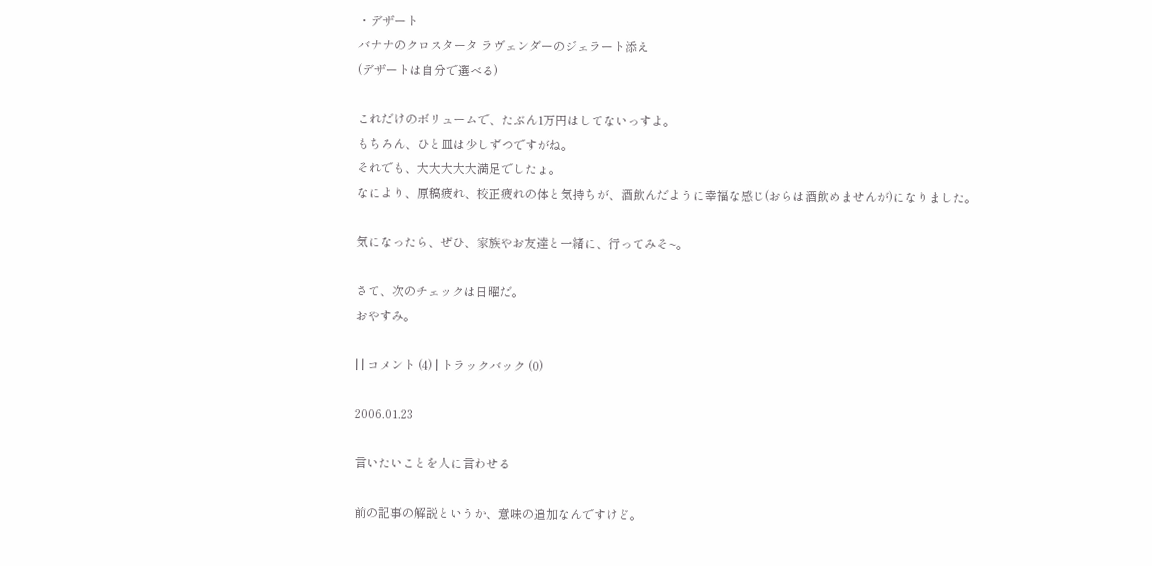・デザート
バナナのクロスタータ ラヴェンダーのジェラート添え
(デザートは自分で選べる)

これだけのボリュームで、たぶん1万円はしてないっすよ。
もちろん、ひと皿は少しずつですがね。
それでも、大大大大大満足でしたょ。
なにより、原稿疲れ、校正疲れの体と気持ちが、酒飲んだように幸福な感じ(おらは酒飲めませんが)になりました。

気になったら、ぜひ、家族やお友達と一緒に、行ってみそ~。

さて、次のチェックは日曜だ。
おやすみ。

| | コメント (4) | トラックバック (0)

2006.01.23

言いたいことを人に言わせる

前の記事の解説というか、意味の追加なんですけど。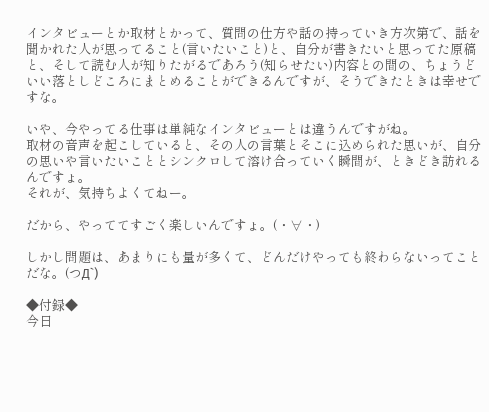インタビューとか取材とかって、質問の仕方や話の持っていき方次第で、話を聞かれた人が思ってること(言いたいこと)と、自分が書きたいと思ってた原稿と、そして読む人が知りたがるであろう(知らせたい)内容との間の、ちょうどいい落としどころにまとめることができるんですが、そうできたときは幸せですな。

いや、今やってる仕事は単純なインタビューとは違うんですがね。
取材の音声を起こしていると、その人の言葉とそこに込められた思いが、自分の思いや言いたいこととシンクロして溶け合っていく瞬間が、ときどき訪れるんですょ。
それが、気持ちよくてねー。

だから、やっててすごく楽しいんですょ。(・∀・)

しかし問題は、あまりにも量が多くて、どんだけやっても終わらないってことだな。(つД`)

◆付録◆
今日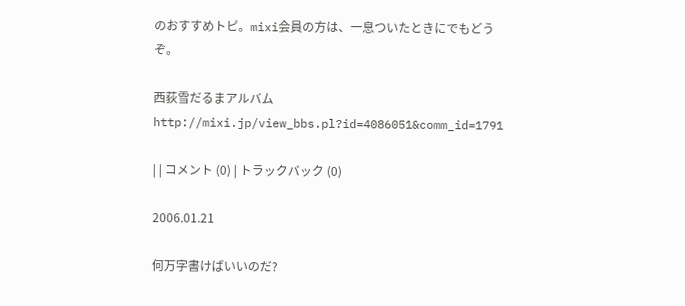のおすすめトピ。mixi会員の方は、一息ついたときにでもどうぞ。

西荻雪だるまアルバム
http://mixi.jp/view_bbs.pl?id=4086051&comm_id=1791

| | コメント (0) | トラックバック (0)

2006.01.21

何万字書けばいいのだ?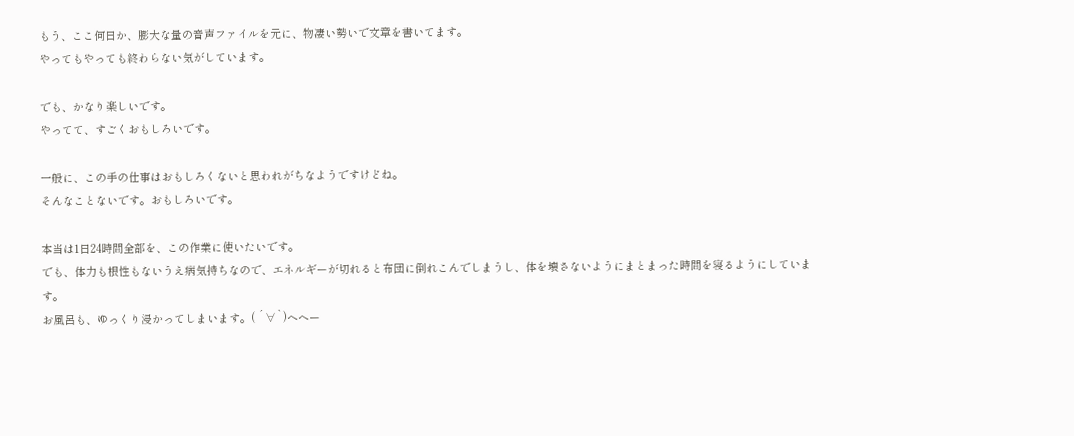もう、ここ何日か、膨大な量の音声ファイルを元に、物凄い勢いで文章を書いてます。
やってもやっても終わらない気がしています。

でも、かなり楽しいです。
やってて、すごくおもしろいです。

一般に、この手の仕事はおもしろくないと思われがちなようですけどね。
そんなことないです。おもしろいです。

本当は1日24時間全部を、この作業に使いたいです。
でも、体力も根性もないうえ病気持ちなので、エネルギーが切れると布団に倒れこんでしまうし、体を壊さないようにまとまった時間を寝るようにしています。
お風呂も、ゆっくり浸かってしまいます。( ´∀`)ヘヘー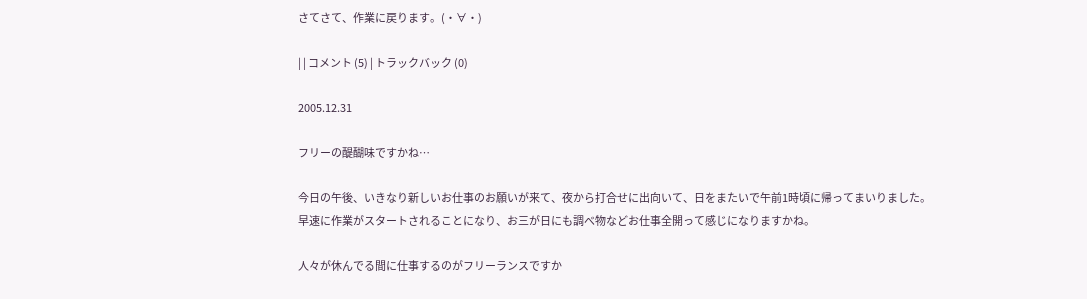さてさて、作業に戻ります。(・∀・)

| | コメント (5) | トラックバック (0)

2005.12.31

フリーの醍醐味ですかね…

今日の午後、いきなり新しいお仕事のお願いが来て、夜から打合せに出向いて、日をまたいで午前1時頃に帰ってまいりました。
早速に作業がスタートされることになり、お三が日にも調べ物などお仕事全開って感じになりますかね。

人々が休んでる間に仕事するのがフリーランスですか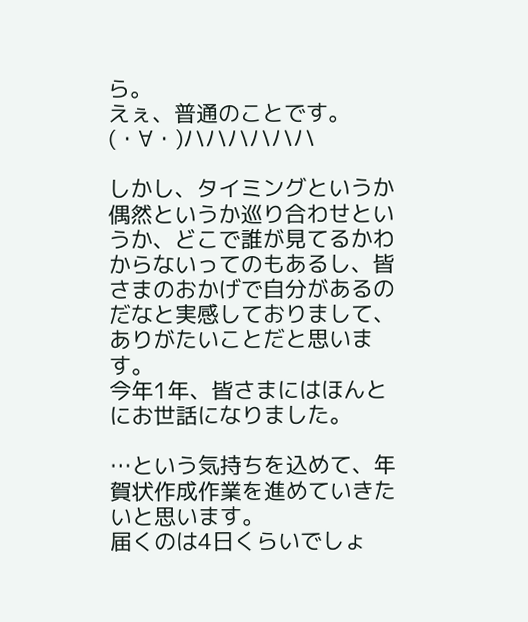ら。
えぇ、普通のことです。(・∀・)ハハハハハハ

しかし、タイミングというか偶然というか巡り合わせというか、どこで誰が見てるかわからないってのもあるし、皆さまのおかげで自分があるのだなと実感しておりまして、ありがたいことだと思います。
今年1年、皆さまにはほんとにお世話になりました。

…という気持ちを込めて、年賀状作成作業を進めていきたいと思います。
届くのは4日くらいでしょ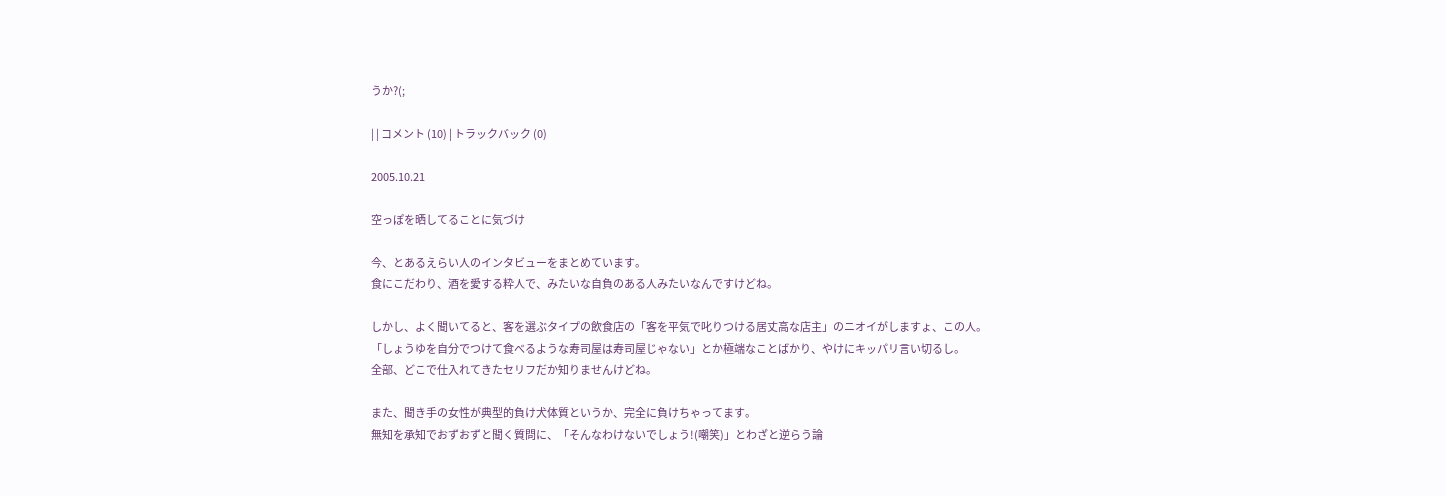うか?(;

| | コメント (10) | トラックバック (0)

2005.10.21

空っぽを晒してることに気づけ

今、とあるえらい人のインタビューをまとめています。
食にこだわり、酒を愛する粋人で、みたいな自負のある人みたいなんですけどね。

しかし、よく聞いてると、客を選ぶタイプの飲食店の「客を平気で叱りつける居丈高な店主」のニオイがしますょ、この人。
「しょうゆを自分でつけて食べるような寿司屋は寿司屋じゃない」とか極端なことばかり、やけにキッパリ言い切るし。
全部、どこで仕入れてきたセリフだか知りませんけどね。

また、聞き手の女性が典型的負け犬体質というか、完全に負けちゃってます。
無知を承知でおずおずと聞く質問に、「そんなわけないでしょう!(嘲笑)」とわざと逆らう論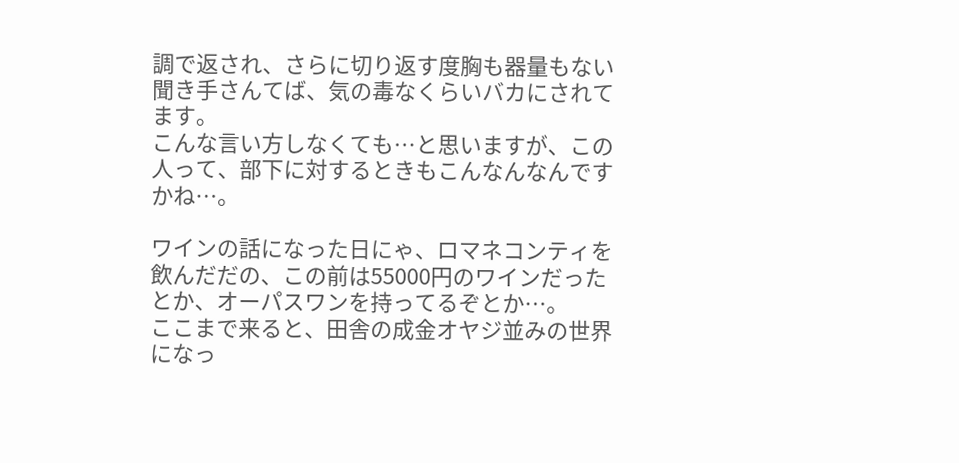調で返され、さらに切り返す度胸も器量もない聞き手さんてば、気の毒なくらいバカにされてます。
こんな言い方しなくても…と思いますが、この人って、部下に対するときもこんなんなんですかね…。

ワインの話になった日にゃ、ロマネコンティを飲んだだの、この前は55000円のワインだったとか、オーパスワンを持ってるぞとか…。
ここまで来ると、田舎の成金オヤジ並みの世界になっ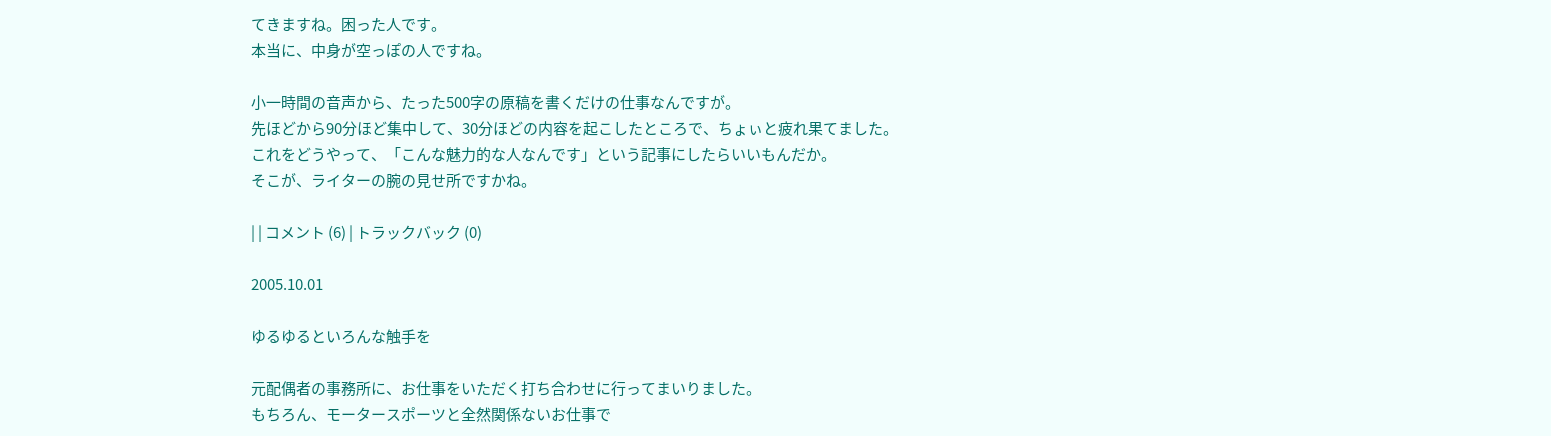てきますね。困った人です。
本当に、中身が空っぽの人ですね。

小一時間の音声から、たった500字の原稿を書くだけの仕事なんですが。
先ほどから90分ほど集中して、30分ほどの内容を起こしたところで、ちょぃと疲れ果てました。
これをどうやって、「こんな魅力的な人なんです」という記事にしたらいいもんだか。
そこが、ライターの腕の見せ所ですかね。

| | コメント (6) | トラックバック (0)

2005.10.01

ゆるゆるといろんな触手を

元配偶者の事務所に、お仕事をいただく打ち合わせに行ってまいりました。
もちろん、モータースポーツと全然関係ないお仕事で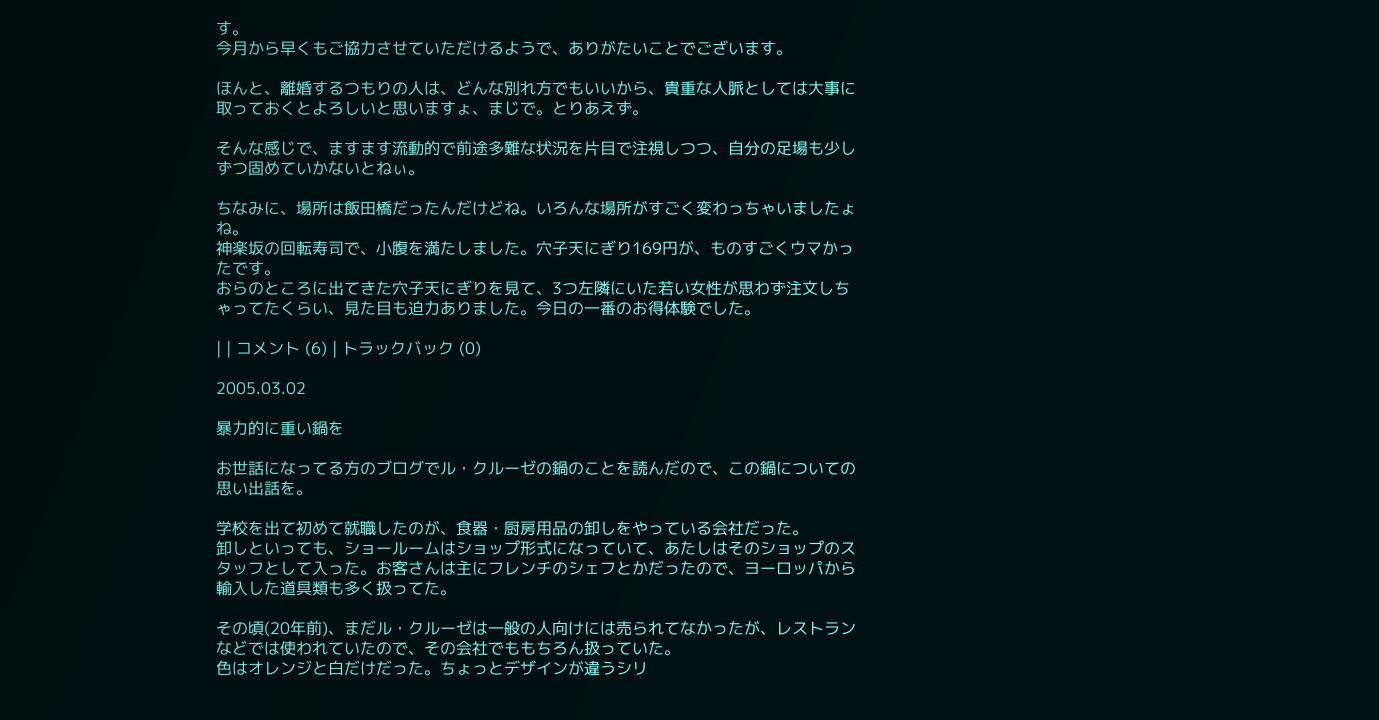す。
今月から早くもご協力させていただけるようで、ありがたいことでございます。

ほんと、離婚するつもりの人は、どんな別れ方でもいいから、貴重な人脈としては大事に取っておくとよろしいと思いますょ、まじで。とりあえず。

そんな感じで、ますます流動的で前途多難な状況を片目で注視しつつ、自分の足場も少しずつ固めていかないとねぃ。

ちなみに、場所は飯田橋だったんだけどね。いろんな場所がすごく変わっちゃいましたょね。
神楽坂の回転寿司で、小腹を満たしました。穴子天にぎり169円が、ものすごくウマかったです。
おらのところに出てきた穴子天にぎりを見て、3つ左隣にいた若い女性が思わず注文しちゃってたくらい、見た目も迫力ありました。今日の一番のお得体験でした。

| | コメント (6) | トラックバック (0)

2005.03.02

暴力的に重い鍋を

お世話になってる方のブログでル・クルーゼの鍋のことを読んだので、この鍋についての思い出話を。

学校を出て初めて就職したのが、食器・厨房用品の卸しをやっている会社だった。
卸しといっても、ショールームはショップ形式になっていて、あたしはそのショップのスタッフとして入った。お客さんは主にフレンチのシェフとかだったので、ヨーロッパから輸入した道具類も多く扱ってた。

その頃(20年前)、まだル・クルーゼは一般の人向けには売られてなかったが、レストランなどでは使われていたので、その会社でももちろん扱っていた。
色はオレンジと白だけだった。ちょっとデザインが違うシリ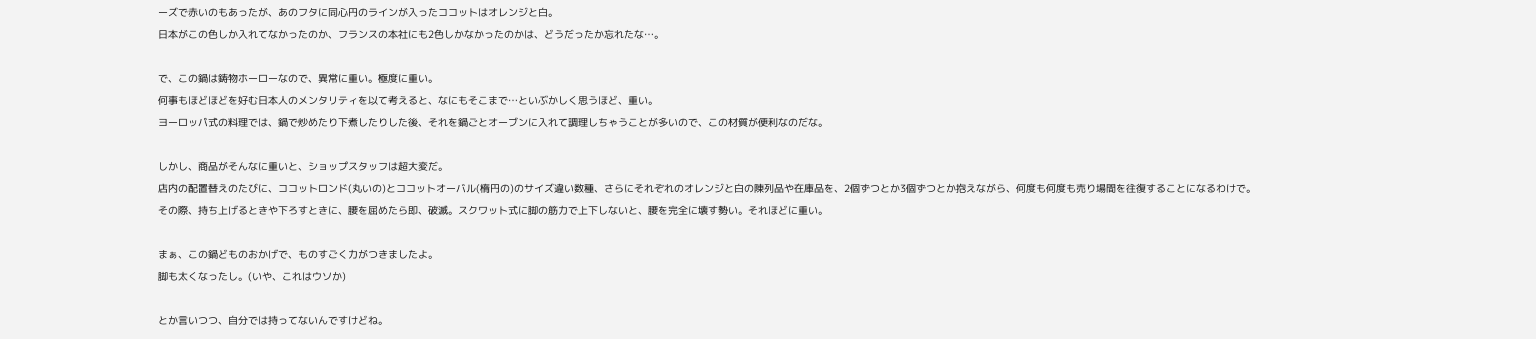ーズで赤いのもあったが、あのフタに同心円のラインが入ったココットはオレンジと白。
日本がこの色しか入れてなかったのか、フランスの本社にも2色しかなかったのかは、どうだったか忘れたな…。

で、この鍋は鋳物ホーローなので、異常に重い。極度に重い。
何事もほどほどを好む日本人のメンタリティを以て考えると、なにもそこまで…といぶかしく思うほど、重い。
ヨーロッパ式の料理では、鍋で炒めたり下煮したりした後、それを鍋ごとオーブンに入れて調理しちゃうことが多いので、この材質が便利なのだな。

しかし、商品がそんなに重いと、ショップスタッフは超大変だ。
店内の配置替えのたびに、ココットロンド(丸いの)とココットオーバル(楕円の)のサイズ違い数種、さらにそれぞれのオレンジと白の陳列品や在庫品を、2個ずつとか3個ずつとか抱えながら、何度も何度も売り場間を往復することになるわけで。
その際、持ち上げるときや下ろすときに、腰を屈めたら即、破滅。スクワット式に脚の筋力で上下しないと、腰を完全に壊す勢い。それほどに重い。

まぁ、この鍋どものおかげで、ものすごく力がつきましたよ。
脚も太くなったし。(いや、これはウソか)

とか言いつつ、自分では持ってないんですけどね。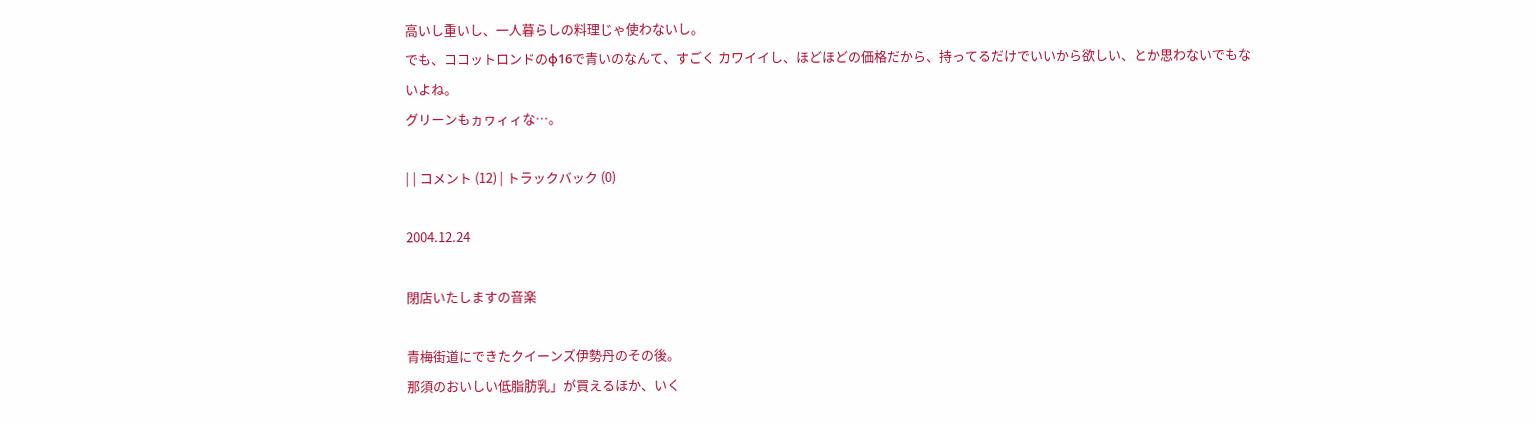高いし重いし、一人暮らしの料理じゃ使わないし。
でも、ココットロンドのφ16で青いのなんて、すごく カワイイし、ほどほどの価格だから、持ってるだけでいいから欲しい、とか思わないでもないよね。
グリーンもヵヮィィな…。

| | コメント (12) | トラックバック (0)

2004.12.24

閉店いたしますの音楽

青梅街道にできたクイーンズ伊勢丹のその後。
那須のおいしい低脂肪乳」が買えるほか、いく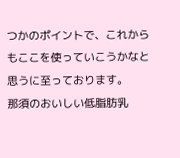つかのポイントで、これからもここを使っていこうかなと思うに至っております。
那須のおいしい低脂肪乳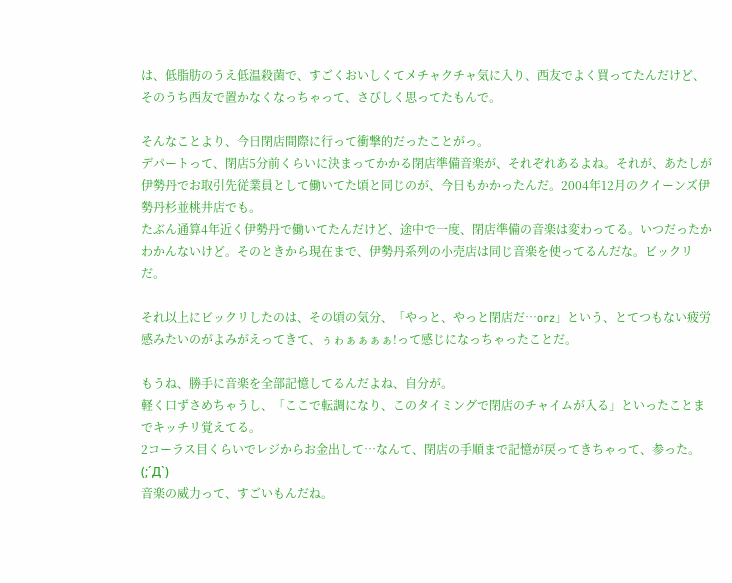は、低脂肪のうえ低温殺菌で、すごくおいしくてメチャクチャ気に入り、西友でよく買ってたんだけど、そのうち西友で置かなくなっちゃって、さびしく思ってたもんで。

そんなことより、今日閉店間際に行って衝撃的だったことがっ。
デパートって、閉店5分前くらいに決まってかかる閉店準備音楽が、それぞれあるよね。それが、あたしが伊勢丹でお取引先従業員として働いてた頃と同じのが、今日もかかったんだ。2004年12月のクイーンズ伊勢丹杉並桃井店でも。
たぶん通算4年近く伊勢丹で働いてたんだけど、途中で一度、閉店準備の音楽は変わってる。いつだったかわかんないけど。そのときから現在まで、伊勢丹系列の小売店は同じ音楽を使ってるんだな。ビックリだ。

それ以上にビックリしたのは、その頃の気分、「やっと、やっと閉店だ…orz」という、とてつもない疲労感みたいのがよみがえってきて、ぅゎぁぁぁぁ!って感じになっちゃったことだ。

もうね、勝手に音楽を全部記憶してるんだよね、自分が。
軽く口ずさめちゃうし、「ここで転調になり、このタイミングで閉店のチャイムが入る」といったことまでキッチリ覚えてる。
2コーラス目くらいでレジからお金出して…なんて、閉店の手順まで記憶が戻ってきちゃって、参った。(;´Д`)
音楽の威力って、すごいもんだね。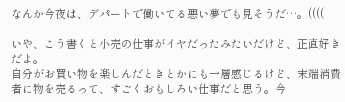なんか今夜は、デパートで働いてる悪い夢でも見そうだ…。((((

いや、こう書くと小売の仕事がイヤだったみたいだけど、正直好きだよ。
自分がお買い物を楽しんだときとかにも一層感じるけど、末端消費者に物を売るって、すごくおもしろい仕事だと思う。今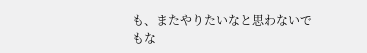も、またやりたいなと思わないでもな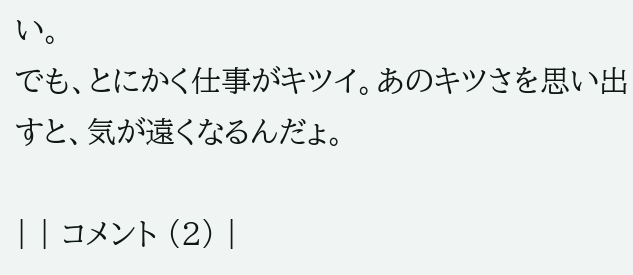い。
でも、とにかく仕事がキツイ。あのキツさを思い出すと、気が遠くなるんだょ。

| | コメント (2) |